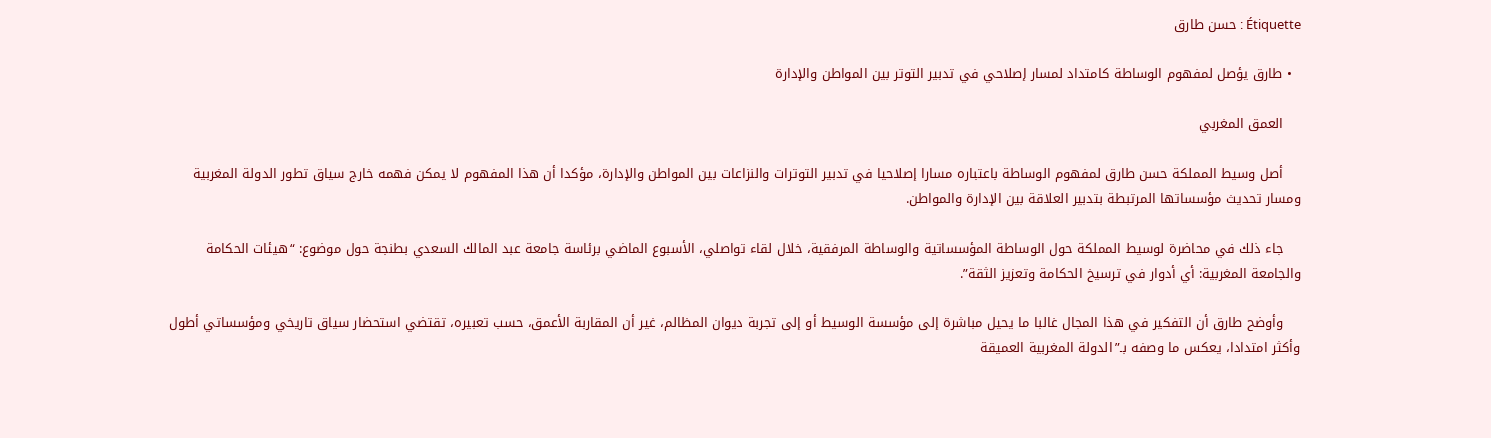Étiquette : حسن طارق

  • طارق يؤصل لمفهوم الوساطة كامتداد لمسار إصلاحي في تدبير التوتر بين المواطن والإدارة

    العمق المغربي

    أصل وسيط المملكة حسن طارق لمفهوم الوساطة باعتباره مسارا إصلاحيا في تدبير التوترات والنزاعات بين المواطن والإدارة، مؤكدا أن هذا المفهوم لا يمكن فهمه خارج سياق تطور الدولة المغربية ومسار تحديث مؤسساتها المرتبطة بتدبير العلاقة بين الإدارة والمواطن.

    جاء ذلك في محاضرة لوسيط المملكة حول الوساطة المؤسساتية والوساطة المرفقية، خلال لقاء تواصلي، الأسبوع الماضي برئاسة جامعة عبد المالك السعدي بطنجة حول موضوع: “هيئات الحكامة والجامعة المغربية: أي أدوار في ترسيخ الحكامة وتعزيز الثقة”.

    وأوضح طارق أن التفكير في هذا المجال غالبا ما يحيل مباشرة إلى مؤسسة الوسيط أو إلى تجربة ديوان المظالم، غير أن المقاربة الأعمق، حسب تعبيره، تقتضي استحضار سياق تاريخي ومؤسساتي أطول وأكثر امتدادا، يعكس ما وصفه بـ”الدولة المغربية العميقة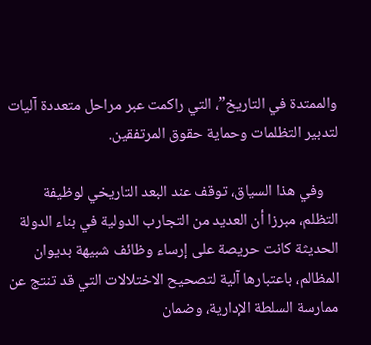والممتدة في التاريخ”، التي راكمت عبر مراحل متعددة آليات لتدبير التظلمات وحماية حقوق المرتفقين.

    وفي هذا السياق، توقف عند البعد التاريخي لوظيفة التظلم، مبرزا أن العديد من التجارب الدولية في بناء الدولة الحديثة كانت حريصة على إرساء وظائف شبيهة بديوان المظالم، باعتبارها آلية لتصحيح الاختلالات التي قد تنتج عن ممارسة السلطة الإدارية، وضمان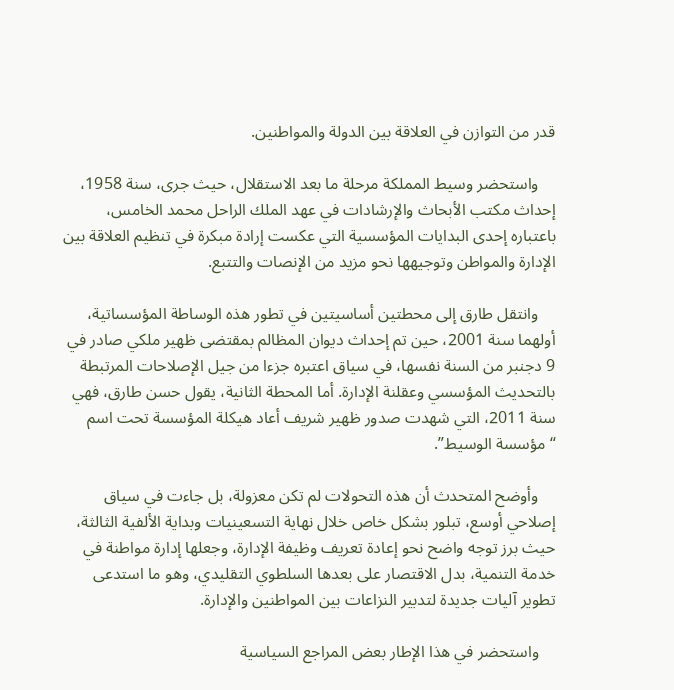قدر من التوازن في العلاقة بين الدولة والمواطنين.

    واستحضر وسيط المملكة مرحلة ما بعد الاستقلال، حيث جرى، سنة 1958، إحداث مكتب الأبحاث والإرشادات في عهد الملك الراحل محمد الخامس، باعتباره إحدى البدايات المؤسسية التي عكست إرادة مبكرة في تنظيم العلاقة بين الإدارة والمواطن وتوجيهها نحو مزيد من الإنصات والتتبع.

    وانتقل طارق إلى محطتين أساسيتين في تطور هذه الوساطة المؤسساتية، أولهما سنة 2001، حين تم إحداث ديوان المظالم بمقتضى ظهير ملكي صادر في 9 دجنبر من السنة نفسها، في سياق اعتبره جزءا من جيل الإصلاحات المرتبطة بالتحديث المؤسسي وعقلنة الإدارة. أما المحطة الثانية، يقول حسن طارق، فهي سنة 2011، التي شهدت صدور ظهير شريف أعاد هيكلة المؤسسة تحت اسم “مؤسسة الوسيط”.

    وأوضح المتحدث أن هذه التحولات لم تكن معزولة، بل جاءت في سياق إصلاحي أوسع، تبلور بشكل خاص خلال نهاية التسعينيات وبداية الألفية الثالثة، حيث برز توجه واضح نحو إعادة تعريف وظيفة الإدارة، وجعلها إدارة مواطنة في خدمة التنمية، بدل الاقتصار على بعدها السلطوي التقليدي، وهو ما استدعى تطوير آليات جديدة لتدبير النزاعات بين المواطنين والإدارة.

    واستحضر في هذا الإطار بعض المراجع السياسية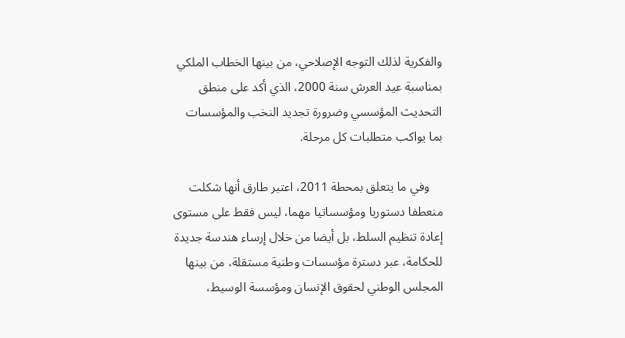والفكرية لذلك التوجه الإصلاحي، من بينها الخطاب الملكي بمناسبة عيد العرش سنة 2000، الذي أكد على منطق التحديث المؤسسي وضرورة تجديد النخب والمؤسسات بما يواكب متطلبات كل مرحلة.

    وفي ما يتعلق بمحطة 2011، اعتبر طارق أنها شكلت منعطفا دستوريا ومؤسساتيا مهما، ليس فقط على مستوى إعادة تنظيم السلط، بل أيضا من خلال إرساء هندسة جديدة للحكامة، عبر دسترة مؤسسات وطنية مستقلة، من بينها المجلس الوطني لحقوق الإنسان ومؤسسة الوسيط،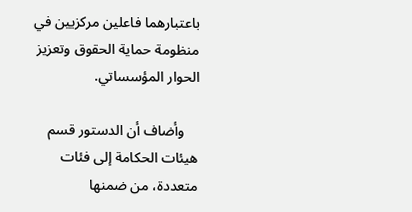باعتبارهما فاعلين مركزيين في منظومة حماية الحقوق وتعزيز الحوار المؤسساتي.

    وأضاف أن الدستور قسم هيئات الحكامة إلى فئات متعددة، من ضمنها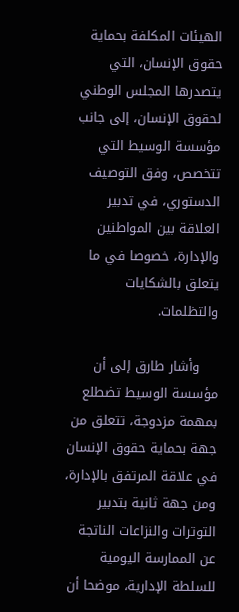الهيئات المكلفة بحماية حقوق الإنسان، التي يتصدرها المجلس الوطني لحقوق الإنسان، إلى جانب مؤسسة الوسيط التي تتخصص، وفق التوصيف الدستوري، في تدبير العلاقة بين المواطنين والإدارة، خصوصا في ما يتعلق بالشكايات والتظلمات.

    وأشار طارق إلى أن مؤسسة الوسيط تضطلع بمهمة مزدوجة، تتعلق من جهة بحماية حقوق الإنسان في علاقة المرتفق بالإدارة، ومن جهة ثانية بتدبير التوترات والنزاعات الناتجة عن الممارسة اليومية للسلطة الإدارية، موضحا أن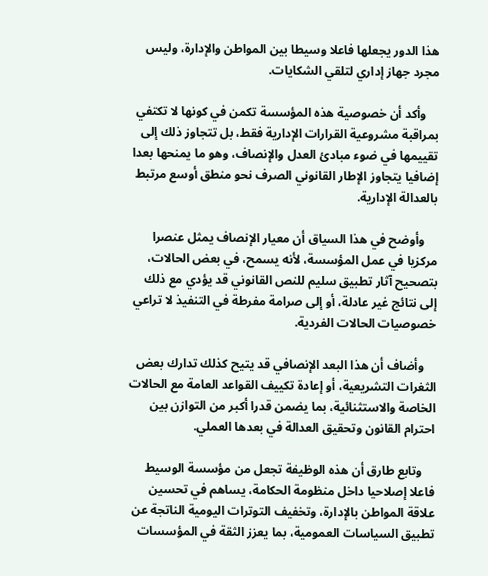هذا الدور يجعلها فاعلا وسيطا بين المواطن والإدارة، وليس مجرد جهاز إداري لتلقي الشكايات.

    وأكد أن خصوصية هذه المؤسسة تكمن في كونها لا تكتفي بمراقبة مشروعية القرارات الإدارية فقط، بل تتجاوز ذلك إلى تقييمها في ضوء مبادئ العدل والإنصاف، وهو ما يمنحها بعدا إضافيا يتجاوز الإطار القانوني الصرف نحو منطق أوسع مرتبط بالعدالة الإدارية.

    وأوضح في هذا السياق أن معيار الإنصاف يمثل عنصرا مركزيا في عمل المؤسسة، لأنه يسمح، في بعض الحالات، بتصحيح آثار تطبيق سليم للنص القانوني قد يؤدي مع ذلك إلى نتائج غير عادلة، أو إلى صرامة مفرطة في التنفيذ لا تراعي خصوصيات الحالات الفردية.

    وأضاف أن هذا البعد الإنصافي قد يتيح كذلك تدارك بعض الثغرات التشريعية، أو إعادة تكييف القواعد العامة مع الحالات الخاصة والاستثنائية، بما يضمن قدرا أكبر من التوازن بين احترام القانون وتحقيق العدالة في بعدها العملي.

    وتابع طارق أن هذه الوظيفة تجعل من مؤسسة الوسيط فاعلا إصلاحيا داخل منظومة الحكامة، يساهم في تحسين علاقة المواطن بالإدارة، وتخفيف التوترات اليومية الناتجة عن تطبيق السياسات العمومية، بما يعزز الثقة في المؤسسات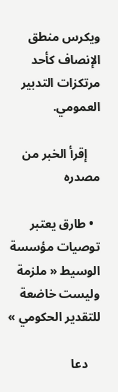ويكرس منطق الإنصاف كأحد مرتكزات التدبير العمومي.

    إقرأ الخبر من مصدره

  • طارق يعتبر توصيات مؤسسة الوسيط « ملزمة وليست خاضعة للتقدير الحكومي »

    دعا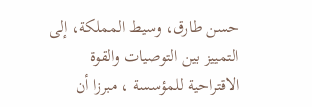حسن طارق، وسيط المملكة، إلى التمييز بين التوصيات والقوة الاقتراحية للمؤسسة ، مبرزا أن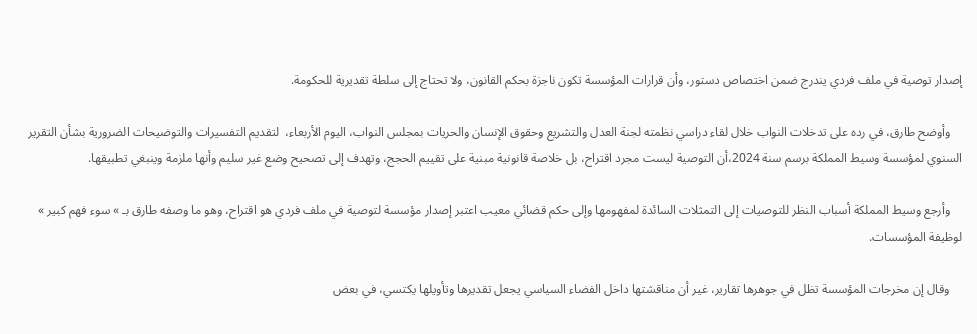إصدار توصية في ملف فردي يندرج ضمن اختصاص دستور، وأن قرارات المؤسسة تكون ناجزة بحكم القانون، ولا تحتاج إلى سلطة تقديرية للحكومة.

    وأوضح طارق، في رده على تدخلات النواب خلال لقاء دراسي نظمته لجنة العدل والتشريع وحقوق الإنسان والحريات بمجلس النواب، اليوم الأربعاء،  لتقديم التفسيرات والتوضيحات الضرورية بشأن التقرير السنوي لمؤسسة وسيط المملكة برسم سنة 2024،أن التوصية ليست مجرد اقتراح، بل خلاصة قانونية مبنية على تقييم الحجج، وتهدف إلى تصحيح وضع غير سليم وأنها ملزمة وينبغي تطبيقها.

    وأرجع وسيط المملكة أسباب النظر للتوصيات إلى التمثلات السائدة لمفهومها وإلى حكم قضائي معيب اعتبر إصدار مؤسسة لتوصية في ملف فردي هو اقتراح، وهو ما وصفه طارق بـ » سوء فهم كبير » لوظيفة المؤسسات.

    وقال إن مخرجات المؤسسة تظل في جوهرها تقارير، غير أن مناقشتها داخل الفضاء السياسي يجعل تقديرها وتأويلها يكتسي، في بعض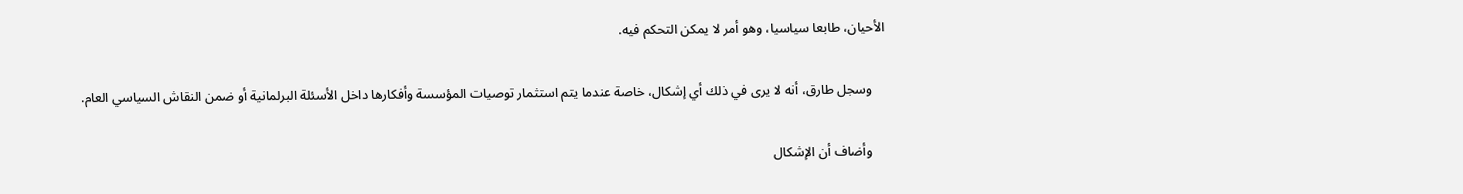الأحيان، طابعا سياسيا، وهو أمر لا يمكن التحكم فيه.

    وسجل طارق، أنه لا يرى في ذلك أي إشكال، خاصة عندما يتم استثمار توصيات المؤسسة وأفكارها داخل الأسئلة البرلمانية أو ضمن النقاش السياسي العام.

    وأضاف أن الإشكال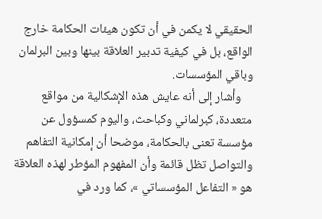الحقيقي لا يكمن في أن تكون هيئات الحكامة خارج الواقع، بل في كيفية تدبير العلاقة بينها وبين البرلمان وباقي المؤسسات.
    وأشار إلى أنه عايش هذه الإشكالية من مواقع متعددة، كبرلماني وكباحث، واليوم كمسؤول عن مؤسسة تعنى بالحكامة، موضحا أن إمكانية التفاهم والتواصل تظل قائمة وأن المفهوم المؤطر لهذه العلاقة هو « التفاعل المؤسساتي »، كما ورد في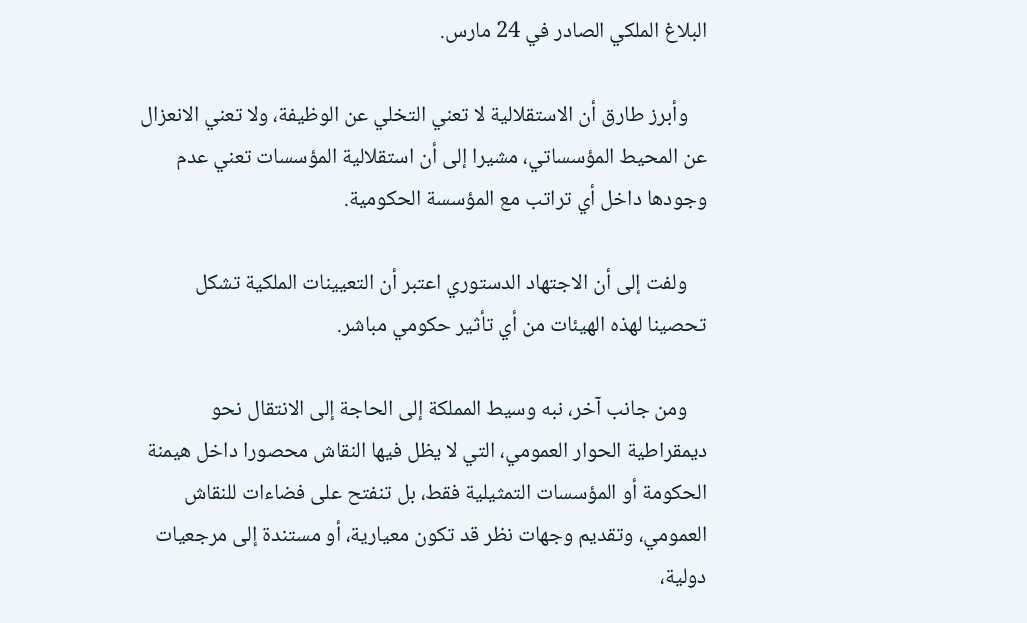البلاغ الملكي الصادر في 24 مارس.

    وأبرز طارق أن الاستقلالية لا تعني التخلي عن الوظيفة، ولا تعني الانعزال عن المحيط المؤسساتي، مشيرا إلى أن استقلالية المؤسسات تعني عدم وجودها داخل أي تراتب مع المؤسسة الحكومية.

    ولفت إلى أن الاجتهاد الدستوري اعتبر أن التعيينات الملكية تشكل تحصينا لهذه الهيئات من أي تأثير حكومي مباشر.

    ومن جانب آخر، نبه وسيط المملكة إلى الحاجة إلى الانتقال نحو ديمقراطية الحوار العمومي، التي لا يظل فيها النقاش محصورا داخل هيمنة الحكومة أو المؤسسات التمثيلية فقط، بل تنفتح على فضاءات للنقاش العمومي، وتقديم وجهات نظر قد تكون معيارية، أو مستندة إلى مرجعيات دولية،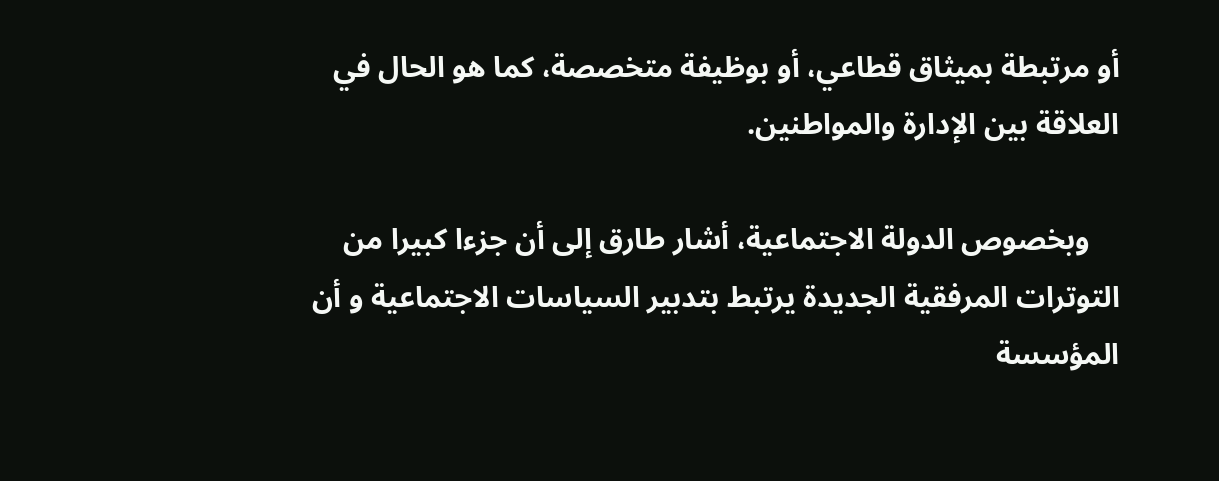أو مرتبطة بميثاق قطاعي، أو بوظيفة متخصصة، كما هو الحال في العلاقة بين الإدارة والمواطنين.

    وبخصوص الدولة الاجتماعية، أشار طارق إلى أن جزءا كبيرا من التوترات المرفقية الجديدة يرتبط بتدبير السياسات الاجتماعية و أن المؤسسة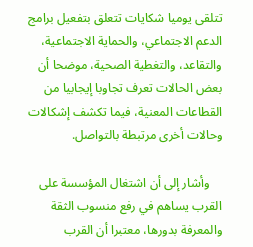تتلقى يوميا شكايات تتعلق بتفعيل برامج الدعم الاجتماعي، والحماية الاجتماعية، والتقاعد، والتغطية الصحية، موضحا أن بعض الحالات تعرف تجاوبا إيجابيا من القطاعات المعنية، فيما تكشف إشكالات وحالات أخرى مرتبطة بالتواصل.

    وأشار إلى أن اشتغال المؤسسة على القرب يساهم في رفع منسوب الثقة والمعرفة بدورها، معتبرا أن القرب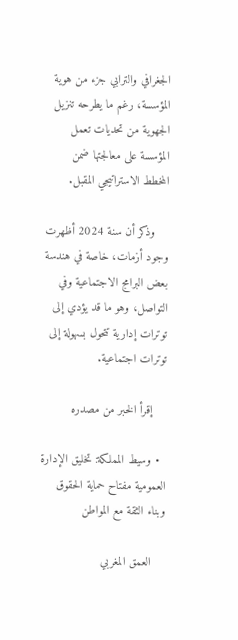الجغرافي والترابي جزء من هوية المؤسسة، رغم ما يطرحه تنزيل الجهوية من تحديات تعمل المؤسسة على معالجتها ضمن المخطط الاستراتيجي المقبل.

    وذكر أن سنة 2024 أظهرت وجود أزمات، خاصة في هندسة بعض البرامج الاجتماعية وفي التواصل، وهو ما قد يؤدي إلى توترات إدارية تتحول بسهولة إلى توترات اجتماعية.

    إقرأ الخبر من مصدره

  • وسيط المملكة: تخليق الإدارة العمومية مفتاح حماية الحقوق وبناء الثقة مع المواطن

    العمق المغربي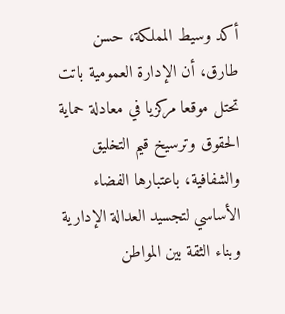أكد وسيط المملكة، حسن طارق، أن الإدارة العمومية باتت تحتل موقعا مركزيا في معادلة حماية الحقوق وترسيخ قيم التخليق والشفافية، باعتبارها الفضاء الأساسي لتجسيد العدالة الإدارية وبناء الثقة بين المواطن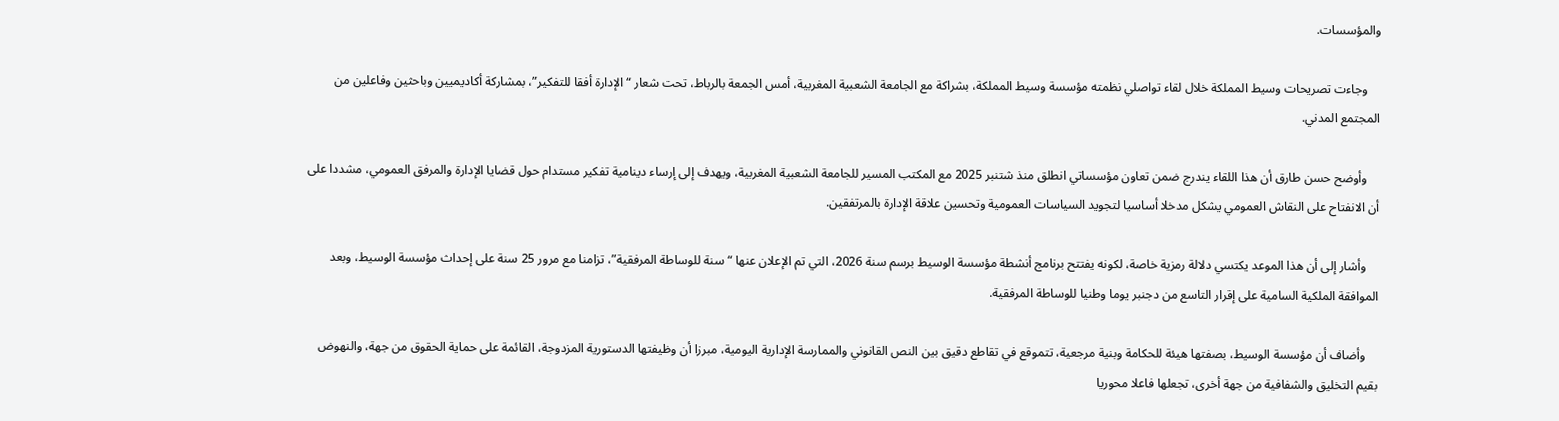والمؤسسات.

    وجاءت تصريحات وسيط المملكة خلال لقاء تواصلي نظمته مؤسسة وسيط المملكة، بشراكة مع الجامعة الشعبية المغربية، أمس الجمعة بالرباط، تحت شعار “الإدارة أفقا للتفكير”، بمشاركة أكاديميين وباحثين وفاعلين من المجتمع المدني.

    وأوضح حسن طارق أن هذا اللقاء يندرج ضمن تعاون مؤسساتي انطلق منذ شتنبر 2025 مع المكتب المسير للجامعة الشعبية المغربية، ويهدف إلى إرساء دينامية تفكير مستدام حول قضايا الإدارة والمرفق العمومي، مشددا على أن الانفتاح على النقاش العمومي يشكل مدخلا أساسيا لتجويد السياسات العمومية وتحسين علاقة الإدارة بالمرتفقين.

    وأشار إلى أن هذا الموعد يكتسي دلالة رمزية خاصة، لكونه يفتتح برنامج أنشطة مؤسسة الوسيط برسم سنة 2026، التي تم الإعلان عنها “سنة للوساطة المرفقية”، تزامنا مع مرور 25 سنة على إحداث مؤسسة الوسيط، وبعد الموافقة الملكية السامية على إقرار التاسع من دجنبر يوما وطنيا للوساطة المرفقية.

    وأضاف أن مؤسسة الوسيط، بصفتها هيئة للحكامة وبنية مرجعية، تتموقع في تقاطع دقيق بين النص القانوني والممارسة الإدارية اليومية، مبرزا أن وظيفتها الدستورية المزدوجة، القائمة على حماية الحقوق من جهة، والنهوض بقيم التخليق والشفافية من جهة أخرى، تجعلها فاعلا محوريا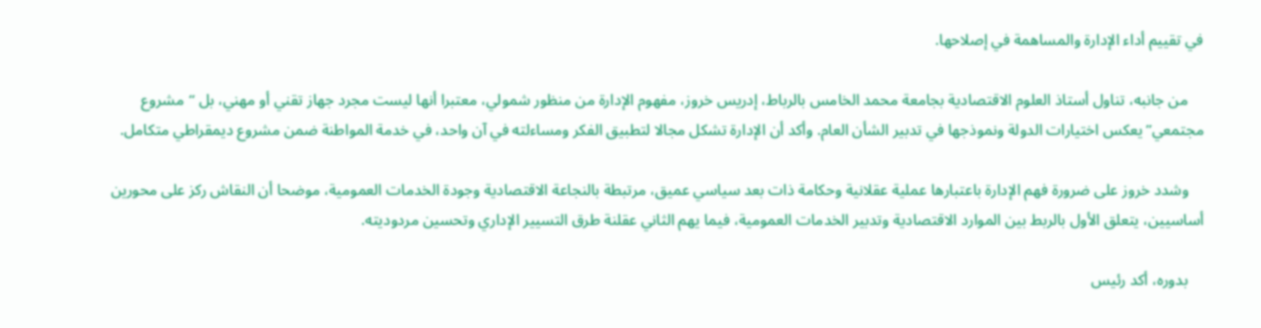في تقييم أداء الإدارة والمساهمة في إصلاحها.

    من جانبه، تناول أستاذ العلوم الاقتصادية بجامعة محمد الخامس بالرباط، إدريس خروز، مفهوم الإدارة من منظور شمولي، معتبرا أنها ليست مجرد جهاز تقني أو مهني، بل “مشروع مجتمعي”يعكس اختيارات الدولة ونموذجها في تدبير الشأن العام. وأكد أن الإدارة تشكل مجالا لتطبيق الفكر ومساءلته في آن واحد، في خدمة المواطنة ضمن مشروع ديمقراطي متكامل.

    وشدد خروز على ضرورة فهم الإدارة باعتبارها عملية عقلانية وحكامة ذات بعد سياسي عميق، مرتبطة بالنجاعة الاقتصادية وجودة الخدمات العمومية، موضحا أن النقاش ركز على محورين أساسيين، يتعلق الأول بالربط بين الموارد الاقتصادية وتدبير الخدمات العمومية، فيما يهم الثاني عقلنة طرق التسيير الإداري وتحسين مردوديته.

    بدوره، أكد رئيس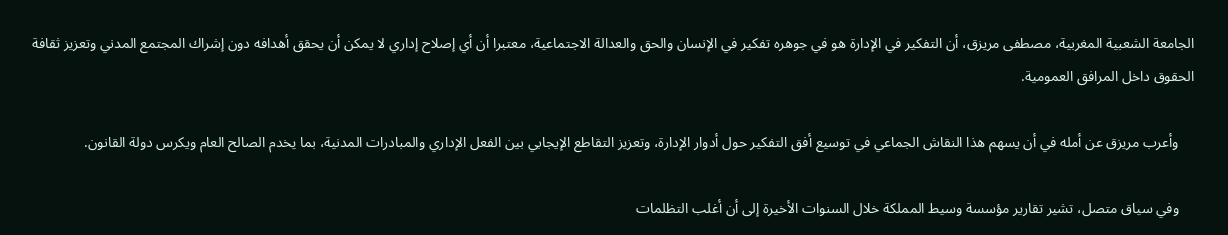الجامعة الشعبية المغربية، مصطفى مريزق، أن التفكير في الإدارة هو في جوهره تفكير في الإنسان والحق والعدالة الاجتماعية، معتبرا أن أي إصلاح إداري لا يمكن أن يحقق أهدافه دون إشراك المجتمع المدني وتعزيز ثقافة الحقوق داخل المرافق العمومية.

    وأعرب مريزق عن أمله في أن يسهم هذا النقاش الجماعي في توسيع أفق التفكير حول أدوار الإدارة، وتعزيز التقاطع الإيجابي بين الفعل الإداري والمبادرات المدنية، بما يخدم الصالح العام ويكرس دولة القانون.

    وفي سياق متصل، تشير تقارير مؤسسة وسيط المملكة خلال السنوات الأخيرة إلى أن أغلب التظلمات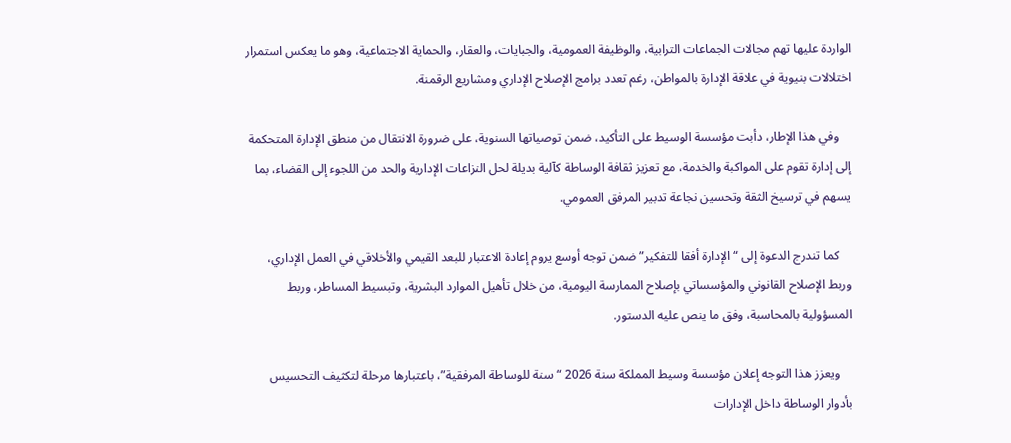الواردة عليها تهم مجالات الجماعات الترابية، والوظيفة العمومية، والجبايات، والعقار، والحماية الاجتماعية، وهو ما يعكس استمرار اختلالات بنيوية في علاقة الإدارة بالمواطن، رغم تعدد برامج الإصلاح الإداري ومشاريع الرقمنة.

    وفي هذا الإطار، دأبت مؤسسة الوسيط على التأكيد، ضمن توصياتها السنوية، على ضرورة الانتقال من منطق الإدارة المتحكمة إلى إدارة تقوم على المواكبة والخدمة، مع تعزيز ثقافة الوساطة كآلية بديلة لحل النزاعات الإدارية والحد من اللجوء إلى القضاء، بما يسهم في ترسيخ الثقة وتحسين نجاعة تدبير المرفق العمومي.

    كما تندرج الدعوة إلى “الإدارة أفقا للتفكير”ضمن توجه أوسع يروم إعادة الاعتبار للبعد القيمي والأخلاقي في العمل الإداري، وربط الإصلاح القانوني والمؤسساتي بإصلاح الممارسة اليومية، من خلال تأهيل الموارد البشرية، وتبسيط المساطر، وربط المسؤولية بالمحاسبة، وفق ما ينص عليه الدستور.

    ويعزز هذا التوجه إعلان مؤسسة وسيط المملكة سنة 2026 “سنة للوساطة المرفقية”، باعتبارها مرحلة لتكثيف التحسيس بأدوار الوساطة داخل الإدارات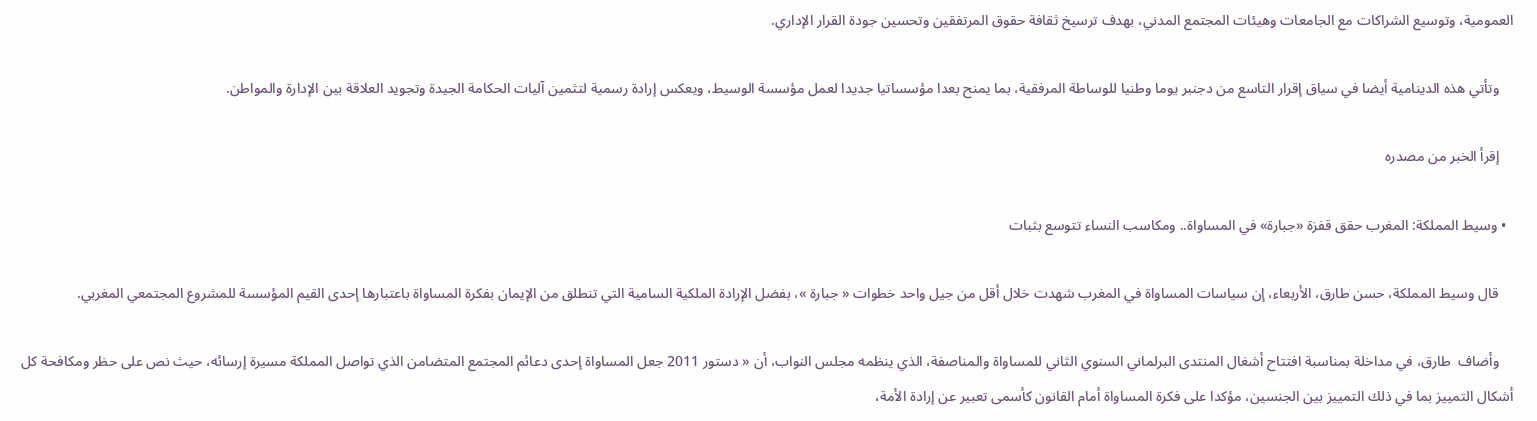العمومية، وتوسيع الشراكات مع الجامعات وهيئات المجتمع المدني، بهدف ترسيخ ثقافة حقوق المرتفقين وتحسين جودة القرار الإداري.

    وتأتي هذه الدينامية أيضا في سياق إقرار التاسع من دجنبر يوما وطنيا للوساطة المرفقية، بما يمنح بعدا مؤسساتيا جديدا لعمل مؤسسة الوسيط، ويعكس إرادة رسمية لتثمين آليات الحكامة الجيدة وتجويد العلاقة بين الإدارة والمواطن.

    إقرأ الخبر من مصدره

  • وسيط المملكة: المغرب حقق قفزة «جبارة» في المساواة.. ومكاسب النساء تتوسع بثبات

    قال وسيط المملكة، حسن طارق، الأربعاء، إن سياسات المساواة في المغرب شهدت خلال أقل من جيل واحد خطوات « جبارة »، بفضل الإرادة الملكية السامية التي تنطلق من الإيمان بفكرة المساواة باعتبارها إحدى القيم المؤسسة للمشروع المجتمعي المغربي.

    وأضاف  طارق، في مداخلة بمناسبة افتتاح أشغال المنتدى البرلماني السنوي الثاني للمساواة والمناصفة، الذي ينظمه مجلس النواب، أن « دستور 2011 جعل المساواة إحدى دعائم المجتمع المتضامن الذي تواصل المملكة مسيرة إرسائه، حيث نص على حظر ومكافحة كل أشكال التمييز بما في ذلك التمييز بين الجنسين، مؤكدا على فكرة المساواة أمام القانون كأسمى تعبير عن إرادة الأمة،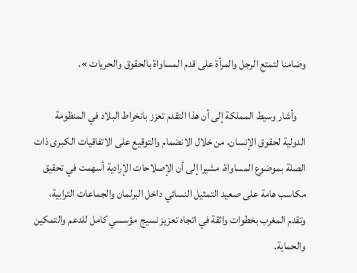وضامنا لتمتع الرجل والمرأة على قدم المساواة بالحقوق والحريات ».

    وأشار وسيط المملكة إلى أن هذا التقدم تعزز بانخراط البلاد في المنظومة الدولية لحقوق الإنسان، من خلال الانضمام والتوقيع على الاتفاقيات الكبرى ذات الصلة بموضوع المساواة، مشيرا إلى أن الإصلاحات الإرادية أسهمت في تحقيق مكاسب هامة على صعيد التمثيل النسائي داخل البرلمان والجماعات الترابية، وتقدم المغرب بخطوات واثقة في اتجاه تعزيز نسيج مؤسسي كامل للدعم والتمكين والحماية.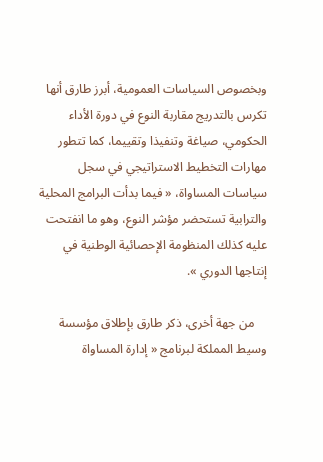وبخصوص السياسات العمومية، أبرز طارق أنها تكرس بالتدريج مقاربة النوع في دورة الأداء الحكومي، صياغة وتنفيذا وتقييما، كما تتطور مهارات التخطيط الاستراتيجي في سجل سياسات المساواة، « فيما بدأت البرامج المحلية والترابية تستحضر مؤشر النوع، وهو ما انفتحت عليه كذلك المنظومة الإحصائية الوطنية في إنتاجها الدوري ».

    من جهة أخرى، ذكر طارق بإطلاق مؤسسة وسيط المملكة لبرنامج « إدارة المساواة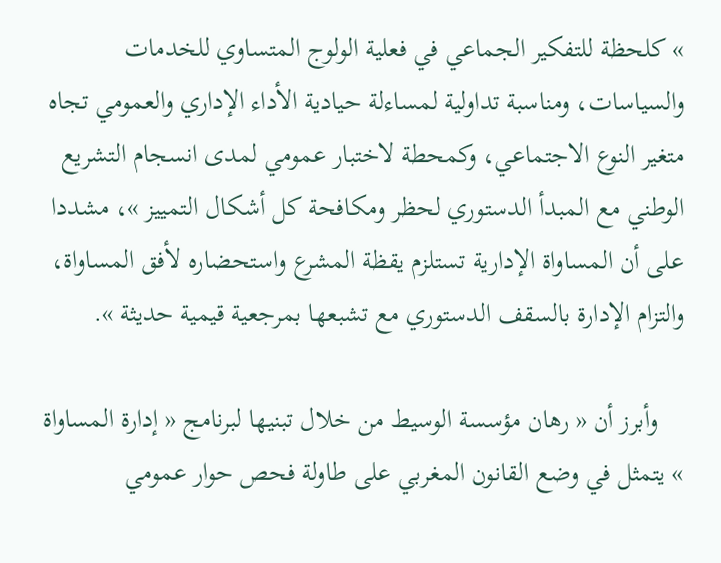» كلحظة للتفكير الجماعي في فعلية الولوج المتساوي للخدمات والسياسات، ومناسبة تداولية لمساءلة حيادية الأداء الإداري والعمومي تجاه متغير النوع الاجتماعي، وكمحطة لاختبار عمومي لمدى انسجام التشريع الوطني مع المبدأ الدستوري لحظر ومكافحة كل أشكال التمييز »، مشددا على أن المساواة الإدارية تستلزم يقظة المشرع واستحضاره لأفق المساواة، والتزام الإدارة بالسقف الدستوري مع تشبعها بمرجعية قيمية حديثة ».

    وأبرز أن « رهان مؤسسة الوسيط من خلال تبنيها لبرنامج « إدارة المساواة » يتمثل في وضع القانون المغربي على طاولة فحص حوار عمومي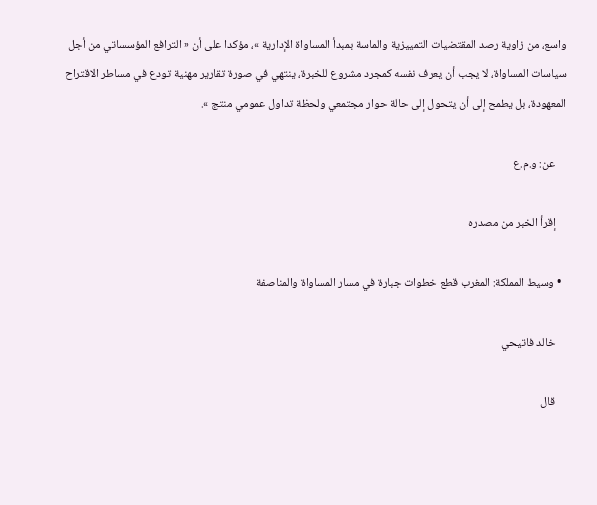واسع، من زاوية رصد المقتضيات التمييزية والماسة بمبدأ المساواة الإدارية »، مؤكدا على أن « الترافع المؤسساتي من أجل سياسات المساواة، لا يجب أن يعرف نفسه كمجرد مشروع للخبرة، ينتهي في صورة تقارير مهنية تودع في مساطر الاقتراح المعهودة، بل يطمح إلى أن يتحول إلى حالة حوار مجتمعي ولحظة تداول عمومي منتج ».

    عن: و.م.ع

    إقرأ الخبر من مصدره

  • وسيط المملكة: المغرب قطع خطوات جبارة في مسار المساواة والمناصفة

    خالد فاتيحي

    قال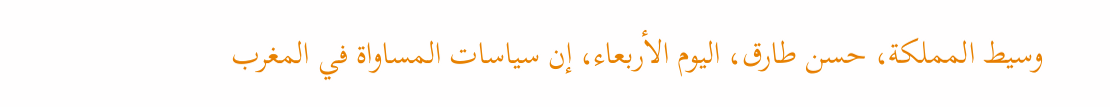وسيط المملكة، حسن طارق، اليوم الأربعاء، إن سياسات المساواة في المغرب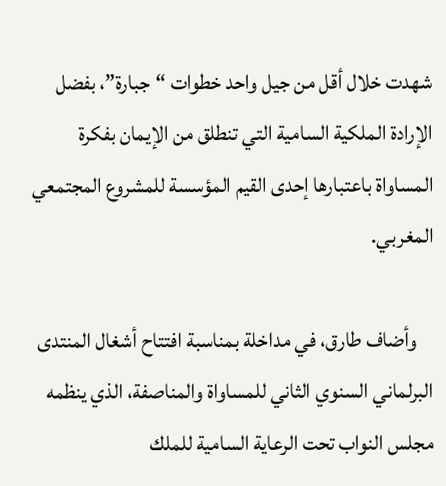شهدت خلال أقل من جيل واحد خطوات “جبارة”، بفضل الإرادة الملكية السامية التي تنطلق من الإيمان بفكرة المساواة باعتبارها إحدى القيم المؤسسة للمشروع المجتمعي المغربي.

    وأضاف طارق، في مداخلة بمناسبة افتتاح أشغال المنتدى البرلماني السنوي الثاني للمساواة والمناصفة، الذي ينظمه مجلس النواب تحت الرعاية السامية للملك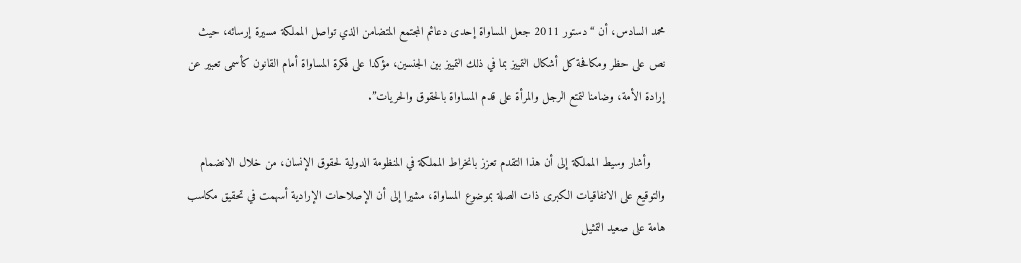محمد السادس، أن “دستور 2011 جعل المساواة إحدى دعائم المجتمع المتضامن الذي تواصل المملكة مسيرة إرسائه، حيث نص على حظر ومكافحة كل أشكال التمييز بما في ذلك التمييز بين الجنسين، مؤكدا على فكرة المساواة أمام القانون كأسمى تعبير عن إرادة الأمة، وضامنا لتمتع الرجل والمرأة على قدم المساواة بالحقوق والحريات”.

    وأشار وسيط المملكة إلى أن هذا التقدم تعزز بانخراط المملكة في المنظومة الدولية لحقوق الإنسان، من خلال الانضمام والتوقيع على الاتفاقيات الكبرى ذات الصلة بموضوع المساواة، مشيرا إلى أن الإصلاحات الإرادية أسهمت في تحقيق مكاسب هامة على صعيد التمثيل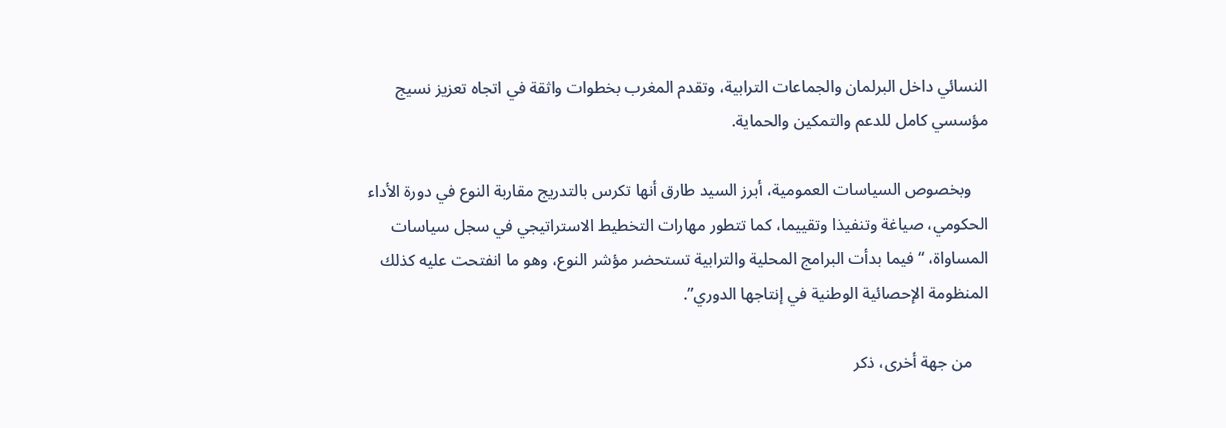النسائي داخل البرلمان والجماعات الترابية، وتقدم المغرب بخطوات واثقة في اتجاه تعزيز نسيج مؤسسي كامل للدعم والتمكين والحماية.

    وبخصوص السياسات العمومية، أبرز السيد طارق أنها تكرس بالتدريج مقاربة النوع في دورة الأداء الحكومي، صياغة وتنفيذا وتقييما، كما تتطور مهارات التخطيط الاستراتيجي في سجل سياسات المساواة، “فيما بدأت البرامج المحلية والترابية تستحضر مؤشر النوع، وهو ما انفتحت عليه كذلك المنظومة الإحصائية الوطنية في إنتاجها الدوري”.

    من جهة أخرى، ذكر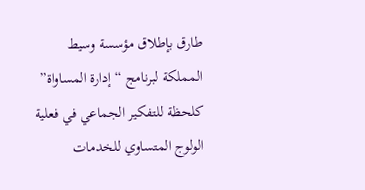طارق بإطلاق مؤسسة وسيط المملكة لبرنامج “إدارة المساواة” كلحظة للتفكير الجماعي في فعلية الولوج المتساوي للخدمات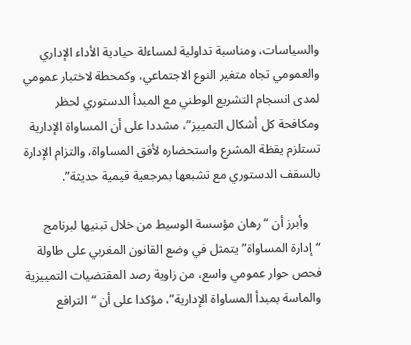والسياسات، ومناسبة تداولية لمساءلة حيادية الأداء الإداري والعمومي تجاه متغير النوع الاجتماعي، وكمحطة لاختبار عمومي لمدى انسجام التشريع الوطني مع المبدأ الدستوري لحظر ومكافحة كل أشكال التمييز”، مشددا على أن المساواة الإدارية تستلزم يقظة المشرع واستحضاره لأفق المساواة، والتزام الإدارة بالسقف الدستوري مع تشبعها بمرجعية قيمية حديثة”.

    وأبرز أن “رهان مؤسسة الوسيط من خلال تبنيها لبرنامج “إدارة المساواة” يتمثل في وضع القانون المغربي على طاولة فحص حوار عمومي واسع، من زاوية رصد المقتضيات التمييزية والماسة بمبدأ المساواة الإدارية”، مؤكدا على أن “الترافع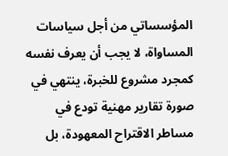المؤسساتي من أجل سياسات المساواة، لا يجب أن يعرف نفسه كمجرد مشروع للخبرة، ينتهي في صورة تقارير مهنية تودع في مساطر الاقتراح المعهودة، بل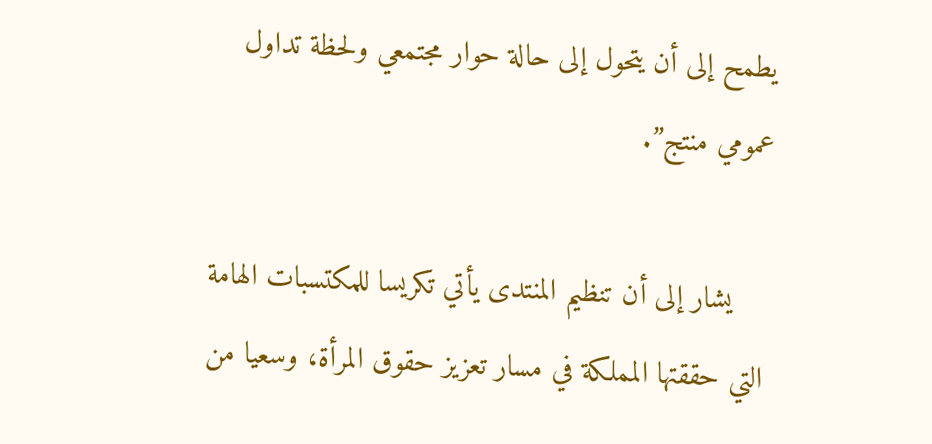يطمح إلى أن يتحول إلى حالة حوار مجتمعي ولحظة تداول عمومي منتج”.

    يشار إلى أن تنظيم المنتدى يأتي تكريسا للمكتسبات الهامة التي حققتها المملكة في مسار تعزيز حقوق المرأة، وسعيا من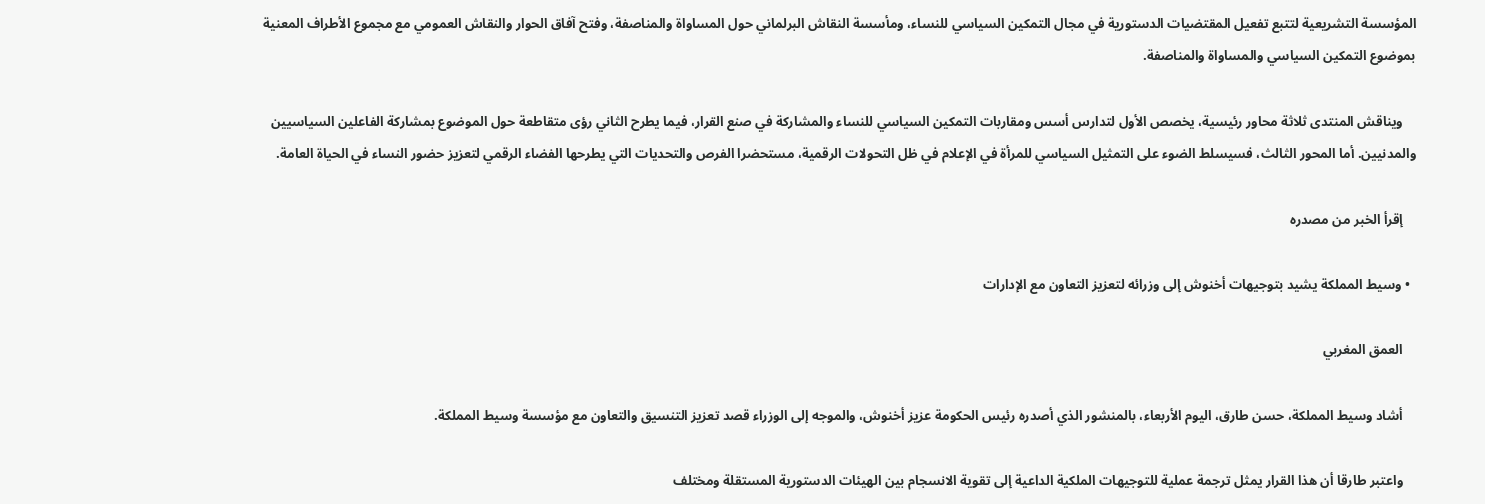المؤسسة التشريعية لتتبع تفعيل المقتضيات الدستورية في مجال التمكين السياسي للنساء، ومأسسة النقاش البرلماني حول المساواة والمناصفة، وفتح آفاق الحوار والنقاش العمومي مع مجموع الأطراف المعنية بموضوع التمكين السياسي والمساواة والمناصفة.

    ويناقش المنتدى ثلاثة محاور رئيسية، يخصص الأول لتدارس أسس ومقاربات التمكين السياسي للنساء والمشاركة في صنع القرار، فيما يطرح الثاني رؤى متقاطعة حول الموضوع بمشاركة الفاعلين السياسيين والمدنيين. أما المحور الثالث، فسيسلط الضوء على التمثيل السياسي للمرأة في الإعلام في ظل التحولات الرقمية، مستحضرا الفرص والتحديات التي يطرحها الفضاء الرقمي لتعزيز حضور النساء في الحياة العامة.

    إقرأ الخبر من مصدره

  • وسيط المملكة يشيد بتوجيهات أخنوش إلى وزرائه لتعزيز التعاون مع الإدارات

    العمق المغربي

    أشاد وسيط المملكة، حسن طارق، اليوم الأربعاء، بالمنشور الذي أصدره رئيس الحكومة عزيز أخنوش، والموجه إلى الوزراء قصد تعزيز التنسيق والتعاون مع مؤسسة وسيط المملكة.

    واعتبر طارقا أن هذا القرار يمثل ترجمة عملية للتوجيهات الملكية الداعية إلى تقوية الانسجام بين الهيئات الدستورية المستقلة ومختلف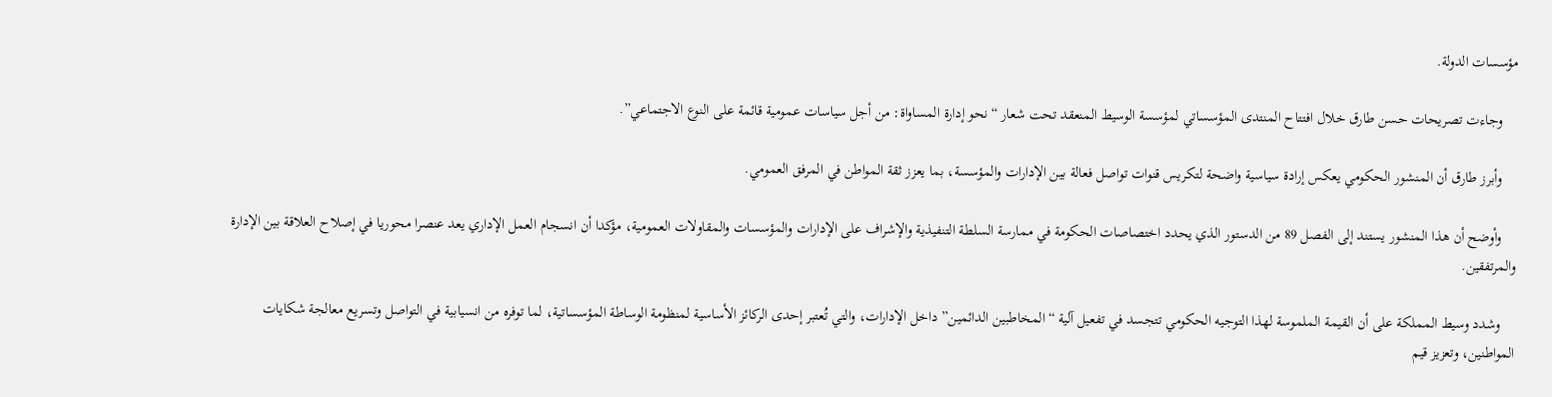مؤسسات الدولة.

    وجاءت تصريحات حسن طارق خلال افتتاح المنتدى المؤسساتي لمؤسسة الوسيط المنعقد تحت شعار “نحو إدارة المساواة: من أجل سياسات عمومية قائمة على النوع الاجتماعي”.

    وأبرز طارق أن المنشور الحكومي يعكس إرادة سياسية واضحة لتكريس قنوات تواصل فعالة بين الإدارات والمؤسسة، بما يعزز ثقة المواطن في المرفق العمومي.

    وأوضح أن هذا المنشور يستند إلى الفصل 89 من الدستور الذي يحدد اختصاصات الحكومة في ممارسة السلطة التنفيذية والإشراف على الإدارات والمؤسسات والمقاولات العمومية، مؤكدا أن انسجام العمل الإداري يعد عنصرا محوريا في إصلاح العلاقة بين الإدارة والمرتفقين.

    وشدد وسيط المملكة على أن القيمة الملموسة لهذا التوجيه الحكومي تتجسد في تفعيل آلية “المخاطبين الدائمين” داخل الإدارات، والتي تُعتبر إحدى الركائز الأساسية لمنظومة الوساطة المؤسساتية، لما توفره من انسيابية في التواصل وتسريع معالجة شكايات المواطنين، وتعزيز قيم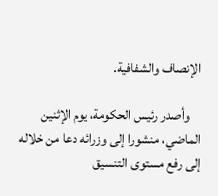الإنصاف والشفافية.

    وأصدر رئيس الحكومة، يوم الإثنين الماضي، منشورا إلى وزرائه دعا من خلاله إلى رفع مستوى التنسيق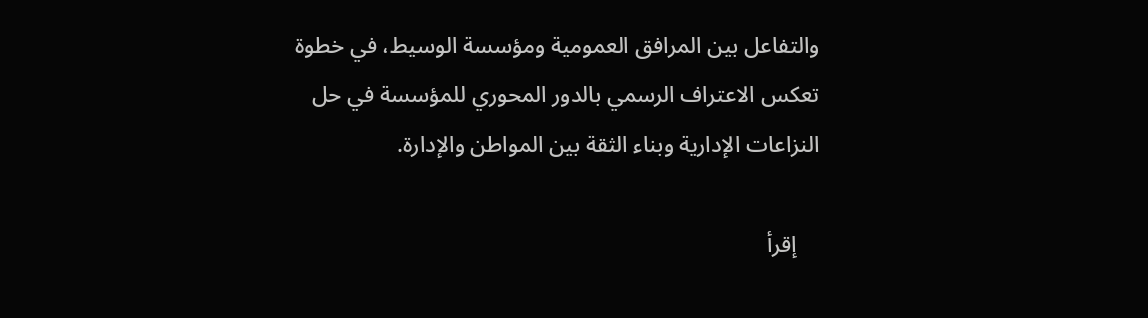والتفاعل بين المرافق العمومية ومؤسسة الوسيط، في خطوة تعكس الاعتراف الرسمي بالدور المحوري للمؤسسة في حل النزاعات الإدارية وبناء الثقة بين المواطن والإدارة.

    إقرأ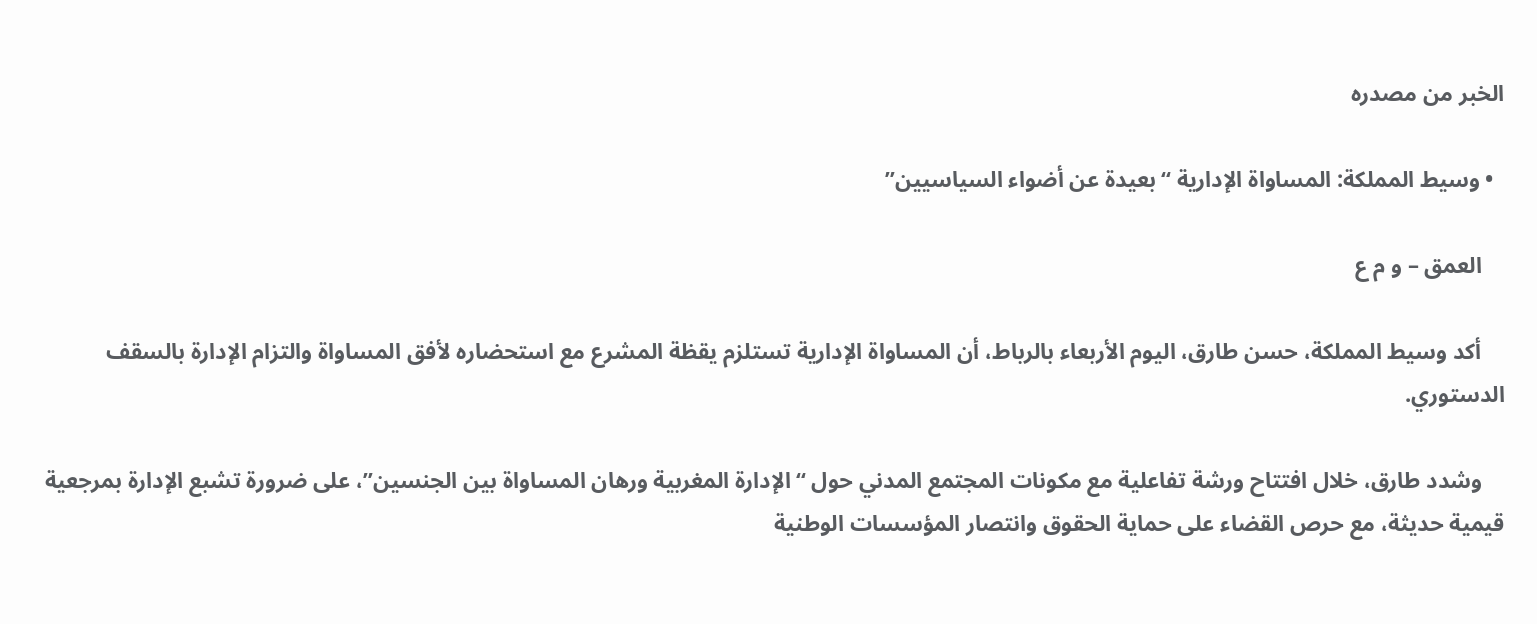الخبر من مصدره

  • وسيط المملكة: المساواة الإدارية “بعيدة عن أضواء السياسيين”

    العمق – و م ع

    أكد وسيط المملكة، حسن طارق، اليوم الأربعاء بالرباط، أن المساواة الإدارية تستلزم يقظة المشرع مع استحضاره لأفق المساواة والتزام الإدارة بالسقف الدستوري.

    وشدد طارق، خلال افتتاح ورشة تفاعلية مع مكونات المجتمع المدني حول “الإدارة المغربية ورهان المساواة بين الجنسين”، على ضرورة تشبع الإدارة بمرجعية قيمية حديثة، مع حرص القضاء على حماية الحقوق وانتصار المؤسسات الوطنية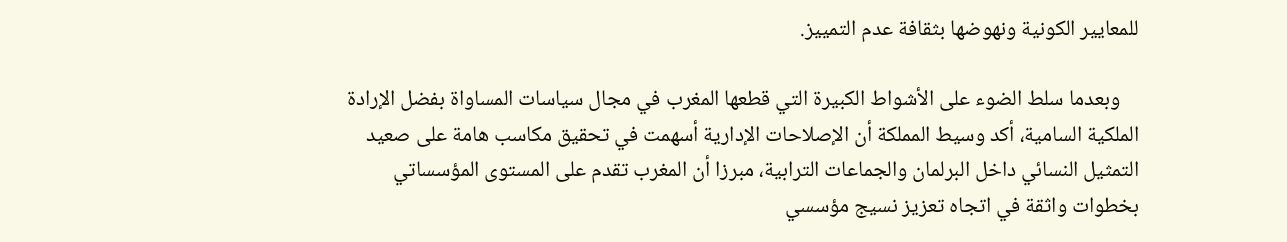للمعايير الكونية ونهوضها بثقافة عدم التمييز.

    وبعدما سلط الضوء على الأشواط الكبيرة التي قطعها المغرب في مجال سياسات المساواة بفضل الإرادة الملكية السامية، أكد وسيط المملكة أن الإصلاحات الإدارية أسهمت في تحقيق مكاسب هامة على صعيد التمثيل النسائي داخل البرلمان والجماعات الترابية، مبرزا أن المغرب تقدم على المستوى المؤسساتي بخطوات واثقة في اتجاه تعزيز نسيج مؤسسي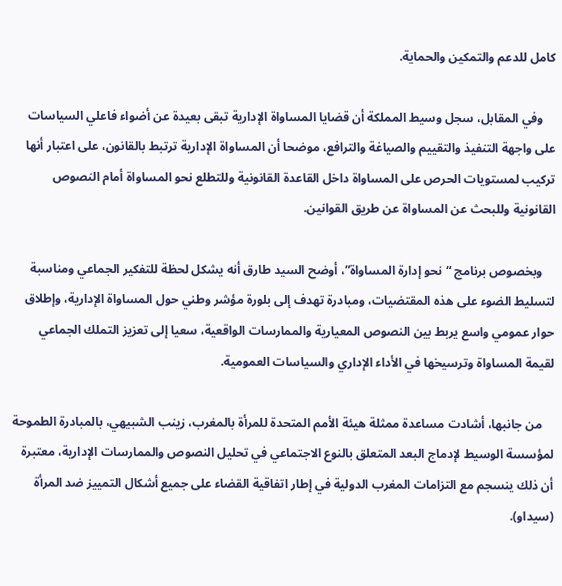كامل للدعم والتمكين والحماية.

    وفي المقابل، سجل وسيط المملكة أن قضايا المساواة الإدارية تبقى بعيدة عن أضواء فاعلي السياسات على واجهة التنفيذ والتقييم والصياغة والترافع، موضحا أن المساواة الإدارية ترتبط بالقانون، على اعتبار أنها تركيب لمستويات الحرص على المساواة داخل القاعدة القانونية وللتطلع نحو المساواة أمام النصوص القانونية وللبحث عن المساواة عن طريق القوانين.

    وبخصوص برنامج “نحو إدارة المساواة”، أوضح السيد طارق أنه يشكل لحظة للتفكير الجماعي ومناسبة لتسليط الضوء على هذه المقتضيات، ومبادرة تهدف إلى بلورة مؤشر وطني حول المساواة الإدارية، وإطلاق حوار عمومي واسع يربط بين النصوص المعيارية والممارسات الواقعية، سعيا إلى تعزيز التملك الجماعي لقيمة المساواة وترسيخها في الأداء الإداري والسياسات العمومية.

    من جانبها، أشادت مساعدة ممثلة هيئة الأمم المتحدة للمرأة بالمغرب، زينب الشبيهي، بالمبادرة الطموحة لمؤسسة الوسيط لإدماج البعد المتعلق بالنوع الاجتماعي في تحليل النصوص والممارسات الإدارية، معتبرة أن ذلك ينسجم مع التزامات المغرب الدولية في إطار اتفاقية القضاء على جميع أشكال التمييز ضد المرأة (سيداو).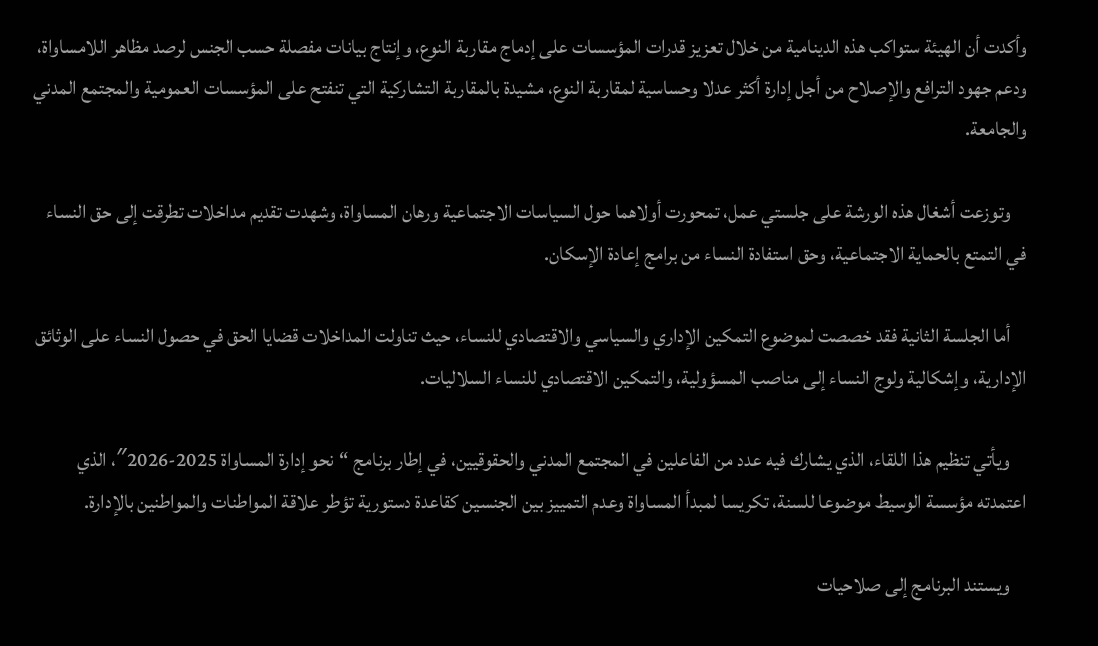وأكدت أن الهيئة ستواكب هذه الدينامية من خلال تعزيز قدرات المؤسسات على إدماج مقاربة النوع، وإنتاج بيانات مفصلة حسب الجنس لرصد مظاهر اللامساواة، ودعم جهود الترافع والإصلاح من أجل إدارة أكثر عدلا وحساسية لمقاربة النوع، مشيدة بالمقاربة التشاركية التي تنفتح على المؤسسات العمومية والمجتمع المدني والجامعة.

    وتوزعت أشغال هذه الورشة على جلستي عمل، تمحورت أولاهما حول السياسات الاجتماعية ورهان المساواة، وشهدت تقديم مداخلات تطرقت إلى حق النساء في التمتع بالحماية الاجتماعية، وحق استفادة النساء من برامج إعادة الإسكان.

    أما الجلسة الثانية فقد خصصت لموضوع التمكين الإداري والسياسي والاقتصادي للنساء، حيث تناولت المداخلات قضايا الحق في حصول النساء على الوثائق الإدارية، وإشكالية ولوج النساء إلى مناصب المسؤولية، والتمكين الاقتصادي للنساء السلاليات.

    ويأتي تنظيم هذا اللقاء، الذي يشارك فيه عدد من الفاعلين في المجتمع المدني والحقوقيين، في إطار برنامج “نحو إدارة المساواة 2025-2026″، الذي اعتمدته مؤسسة الوسيط موضوعا للسنة، تكريسا لمبدأ المساواة وعدم التمييز بين الجنسين كقاعدة دستورية تؤطر علاقة المواطنات والمواطنين بالإدارة.

    ويستند البرنامج إلى صلاحيات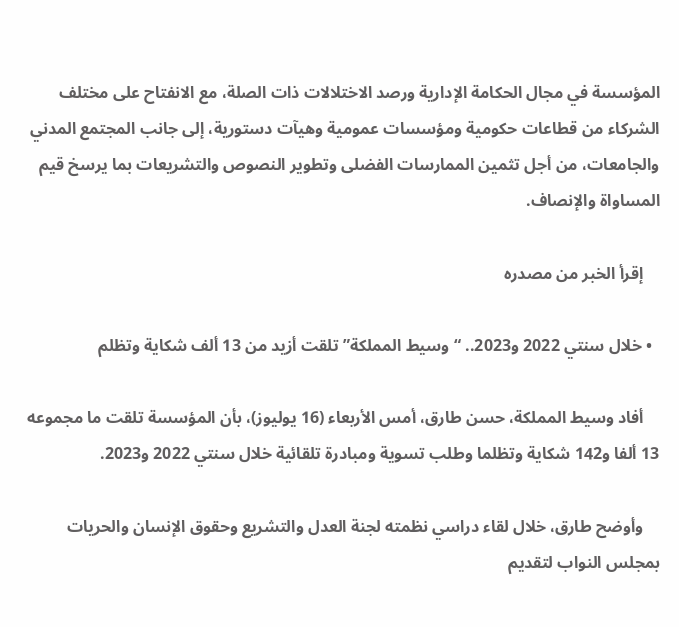المؤسسة في مجال الحكامة الإدارية ورصد الاختلالات ذات الصلة، مع الانفتاح على مختلف الشركاء من قطاعات حكومية ومؤسسات عمومية وهيآت دستورية، إلى جانب المجتمع المدني والجامعات، من أجل تثمين الممارسات الفضلى وتطوير النصوص والتشريعات بما يرسخ قيم المساواة والإنصاف.

    إقرأ الخبر من مصدره

  • خلال سنتي 2022 و2023.. “وسيط المملكة” تلقت أزيد من 13 ألف شكاية وتظلم

    أفاد وسيط المملكة، حسن طارق، أمس الأربعاء (16 يوليوز)، بأن المؤسسة تلقت ما مجموعه 13 ألفا و142 شكاية وتظلما وطلب تسوية ومبادرة تلقائية خلال سنتي 2022 و2023.

    وأوضح طارق، خلال لقاء دراسي نظمته لجنة العدل والتشريع وحقوق الإنسان والحريات بمجلس النواب لتقديم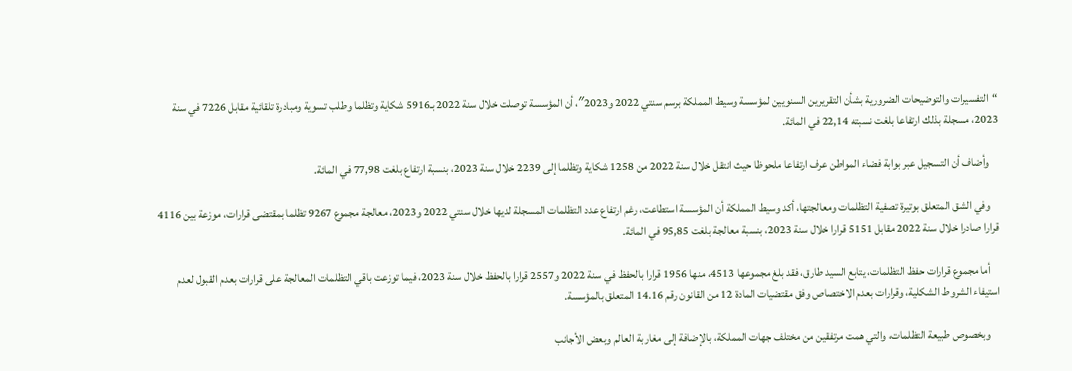“التفسيرات والتوضيحات الضرورية بشأن التقريرين السنويين لمؤسسة وسيط المملكة برسم سنتي 2022 و2023″، أن المؤسسة توصلت خلال سنة 2022 بـ5916 شكاية وتظلما وطلب تسوية ومبادرة تلقائية مقابل 7226 في سنة 2023، مسجلة بذلك ارتفاعا بلغت نسبته 22,14 في المائة.

    وأضاف أن التسجيل عبر بوابة فضاء المواطن عرف ارتفاعا ملحوظا حيث انتقل خلال سنة 2022 من 1258 شكاية وتظلما إلى 2239 خلال سنة 2023، بنسبة ارتفاع بلغت 77,98 في المائة.

    وفي الشق المتعلق بوتيرة تصفية التظلمات ومعالجتها، أكد وسيط المملكة أن المؤسسة استطاعت، رغم ارتفاع عدد التظلمات المسجلة لديها خلال سنتي 2022 و2023، معالجة مجموع 9267 تظلما بمقتضى قرارات، موزعة بين 4116 قرارا صادرا خلال سنة 2022 مقابل 5151 قرارا خلال سنة 2023، بنسبة معالجة بلغت 95,85 في المائة.

    أما مجموع قرارات حفظ التظلمات، يتابع السيد طارق، فقد بلغ مجموعها 4513، منها 1956 قرارا بالحفظ في سنة 2022 و2557 قرارا بالحفظ خلال سنة 2023، فيما توزعت باقي التظلمات المعالجة على قرارات بعدم القبول لعدم استيفاء الشروط الشكلية، وقرارات بعدم الاختصاص وفق مقتضيات المادة 12 من القانون رقم 14.16 المتعلق بالمؤسسة.

    وبخصوص طبيعة التظلمات، والتي همت مرتفقين من مختلف جهات المملكة، بالإضافة إلى مغاربة العالم وبعض الأجانب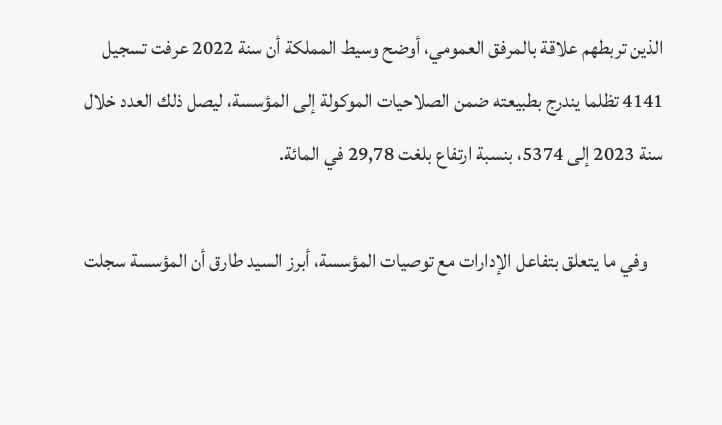الذين تربطهم علاقة بالمرفق العمومي، أوضح وسيط المملكة أن سنة 2022 عرفت تسجيل 4141 تظلما يندرج بطبيعته ضمن الصلاحيات الموكولة إلى المؤسسة، ليصل ذلك العدد خلال سنة 2023 إلى 5374، بنسبة ارتفاع بلغت 29,78 في المائة.

    وفي ما يتعلق بتفاعل الإدارات مع توصيات المؤسسة، أبرز السيد طارق أن المؤسسة سجلت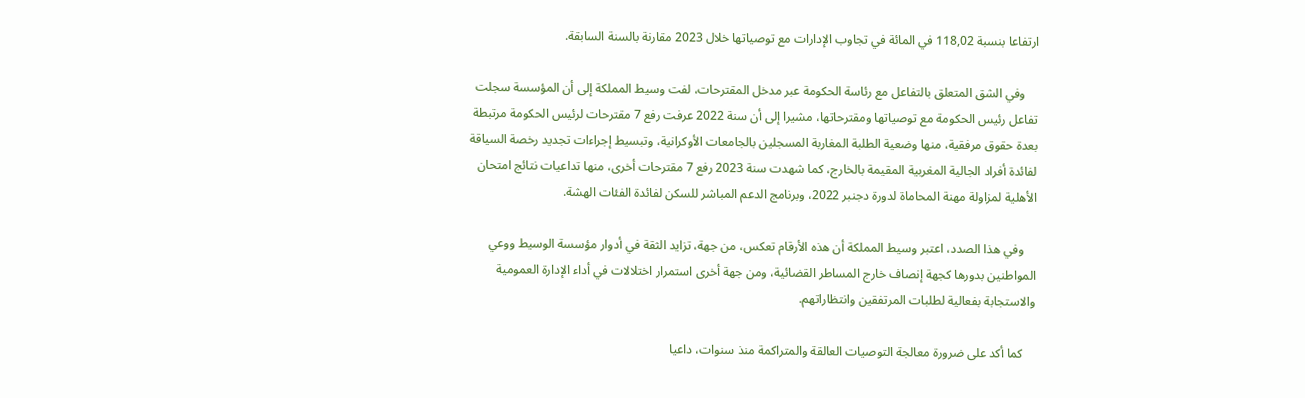ارتفاعا بنسبة 118,02 في المائة في تجاوب الإدارات مع توصياتها خلال 2023 مقارنة بالسنة السابقة.

    وفي الشق المتعلق بالتفاعل مع رئاسة الحكومة عبر مدخل المقترحات، لفت وسيط المملكة إلى أن المؤسسة سجلت تفاعل رئيس الحكومة مع توصياتها ومقترحاتها، مشيرا إلى أن سنة 2022 عرفت رفع 7 مقترحات لرئيس الحكومة مرتبطة بعدة حقوق مرفقية، منها وضعية الطلبة المغاربة المسجلين بالجامعات الأوكرانية، وتبسيط إجراءات تجديد رخصة السياقة لفائدة أفراد الجالية المغربية المقيمة بالخارج، كما شهدت سنة 2023 رفع 7 مقترحات أخرى، منها تداعيات نتائج امتحان الأهلية لمزاولة مهنة المحاماة لدورة دجنبر 2022، وبرنامج الدعم المباشر للسكن لفائدة الفئات الهشة.

    وفي هذا الصدد، اعتبر وسيط المملكة أن هذه الأرقام تعكس، من جهة، تزايد الثقة في أدوار مؤسسة الوسيط ووعي المواطنين بدورها كجهة إنصاف خارج المساطر القضائية، ومن جهة أخرى استمرار اختلالات في أداء الإدارة العمومية والاستجابة بفعالية لطلبات المرتفقين وانتظاراتهم.

    كما أكد على ضرورة معالجة التوصيات العالقة والمتراكمة منذ سنوات، داعيا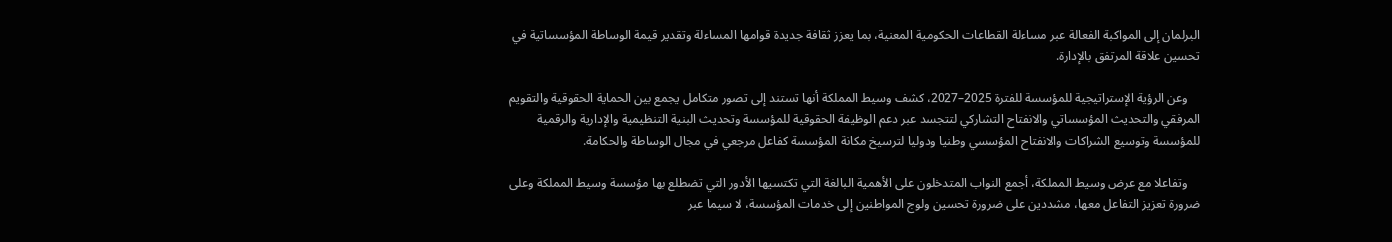البرلمان إلى المواكبة الفعالة عبر مساءلة القطاعات الحكومية المعنية، بما يعزز ثقافة جديدة قوامها المساءلة وتقدير قيمة الوساطة المؤسساتية في تحسين علاقة المرتفق بالإدارة.

    وعن الرؤية الإستراتيجية للمؤسسة للفترة 2025–2027، كشف وسيط المملكة أنها تستند إلى تصور متكامل يجمع بين الحماية الحقوقية والتقويم المرفقي والتحديث المؤسساتي والانفتاح التشاركي لتتجسد عبر دعم الوظيفة الحقوقية للمؤسسة وتحديث البنية التنظيمية والإدارية والرقمية للمؤسسة وتوسيع الشراكات والانفتاح المؤسسي وطنيا ودوليا لترسيخ مكانة المؤسسة كفاعل مرجعي في مجال الوساطة والحكامة.

    وتفاعلا مع عرض وسيط المملكة، أجمع النواب المتدخلون على الأهمية البالغة التي تكتسيها الأدور التي تضطلع بها مؤسسة وسيط المملكة وعلى ضرورة تعزيز التفاعل معها، مشددين على ضرورة تحسين ولوج المواطنين إلى خدمات المؤسسة، لا سيما عبر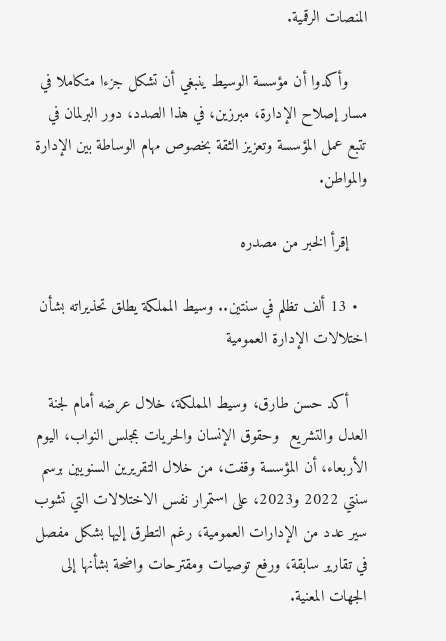المنصات الرقمية.

    وأكدوا أن مؤسسة الوسيط ينبغي أن تشكل جزءا متكاملا في مسار إصلاح الإدارة، مبرزين، في هذا الصدد، دور البرلمان في تتبع عمل المؤسسة وتعزيز الثقة بخصوص مهام الوساطة بين الإدارة والمواطن.

    إقرأ الخبر من مصدره

  • 13 ألف تظلم في سنتين.. وسيط المملكة يطلق تحذيراته بشأن اختلالات الإدارة العمومية

    أكد حسن طارق، وسيط المملكة، خلال عرضه أمام لجنة العدل والتشريع  وحقوق الإنسان والحريات بمجلس النواب، اليوم الأربعاء، أن المؤسسة وقفت، من خلال التقريرين السنويين برسم سنتي 2022 و2023، على استمرار نفس الاختلالات التي تشوب سير عدد من الإدارات العمومية، رغم التطرق إليها بشكل مفصل في تقارير سابقة، ورفع توصيات ومقترحات واضحة بشأنها إلى الجهات المعنية.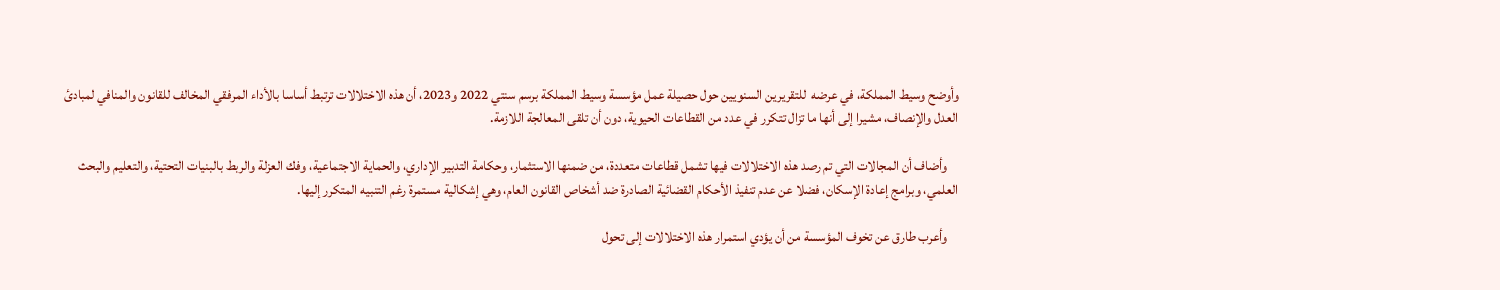وأوضح وسيط المملكة، في عرضه  للتقريرين السنويين حول حصيلة عمل مؤسسة وسيط المملكة برسم سنتي 2022 و2023، أن هذه الاختلالات ترتبط أساسا بالأداء المرفقي المخالف للقانون والمنافي لمبادئ العدل والإنصاف، مشيرا إلى أنها ما تزال تتكرر في عدد من القطاعات الحيوية، دون أن تلقى المعالجة اللازمة.

    وأضاف أن المجالات التي تم رصد هذه الاختلالات فيها تشمل قطاعات متعددة، من ضمنها الاستثمار، وحكامة التدبير الإداري، والحماية الاجتماعية، وفك العزلة والربط بالبنيات التحتية، والتعليم والبحث العلمي، وبرامج إعادة الإسكان، فضلا عن عدم تنفيذ الأحكام القضائية الصادرة ضد أشخاص القانون العام، وهي إشكالية مستمرة رغم التنبيه المتكرر إليها.

    وأعرب طارق عن تخوف المؤسسة من أن يؤدي استمرار هذه الاختلالات إلى تحول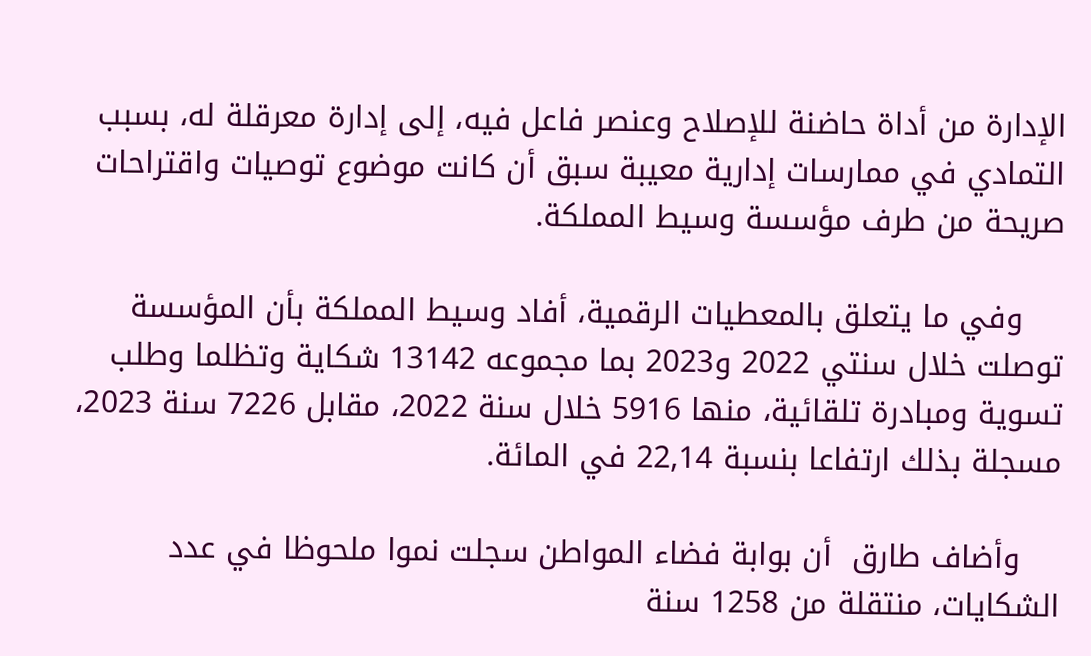الإدارة من أداة حاضنة للإصلاح وعنصر فاعل فيه، إلى إدارة معرقلة له، بسبب التمادي في ممارسات إدارية معيبة سبق أن كانت موضوع توصيات واقتراحات صريحة من طرف مؤسسة وسيط المملكة.

    وفي ما يتعلق بالمعطيات الرقمية، أفاد وسيط المملكة بأن المؤسسة توصلت خلال سنتي 2022 و2023 بما مجموعه 13142 شكاية وتظلما وطلب تسوية ومبادرة تلقائية، منها 5916 خلال سنة 2022، مقابل 7226 سنة 2023، مسجلة بذلك ارتفاعا بنسبة 22,14 في المائة.

    وأضاف طارق  أن بوابة فضاء المواطن سجلت نموا ملحوظا في عدد الشكايات، منتقلة من 1258 سنة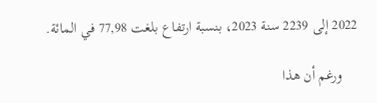2022 إلى 2239 سنة 2023، بنسبة ارتفاع بلغت 77,98 في المائة.

    ورغم أن هذا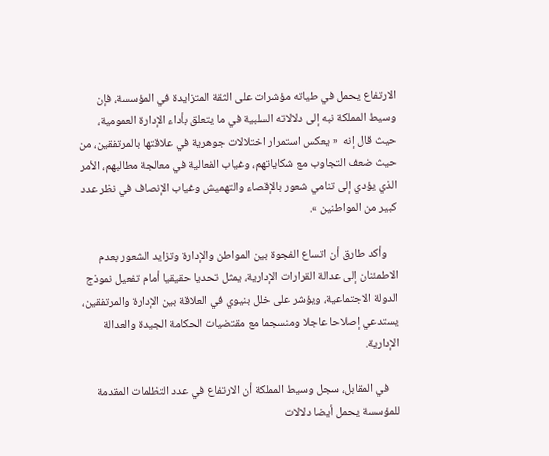الارتفاع يحمل في طياته مؤشرات على الثقة المتزايدة في المؤسسة، فإن وسيط المملكة نبه إلى دلالاته السلبية في ما يتعلق بأداء الإدارة العمومية، حيث قال إنه  « يعكس استمرار اختلالات جوهرية في علاقتها بالمرتفقين، من حيث ضعف التجاوب مع شكاياتهم، وغياب الفعالية في معالجة مطالبهم، الأمر الذي يؤدي إلى تنامي شعور بالإقصاء والتهميش وغياب الإنصاف في نظر عدد كبير من المواطنين ».

    وأكد طارق أن اتساع الفجوة بين المواطن والإدارة وتزايد الشعور بعدم الاطمئنان إلى عدالة القرارات الإدارية، يمثل تحديا حقيقيا أمام تفعيل نموذج الدولة الاجتماعية، ويؤشر على خلل بنيوي في العلاقة بين الإدارة والمرتفقين، يستدعي إصلاحا عاجلا ومنسجما مع مقتضيات الحكامة الجيدة والعدالة الإدارية.

    في المقابل، سجل وسيط المملكة أن الارتفاع في عدد التظلمات المقدمة للمؤسسة يحمل أيضا دلالات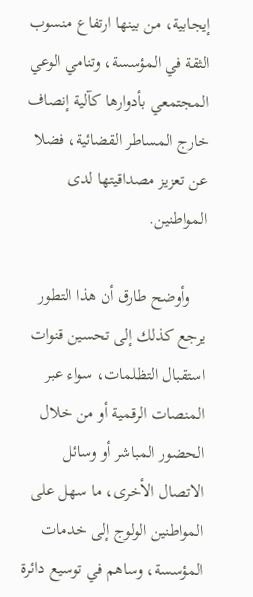إيجابية، من بينها ارتفاع منسوب الثقة في المؤسسة، وتنامي الوعي المجتمعي بأدوارها كآلية إنصاف خارج المساطر القضائية، فضلا عن تعزيز مصداقيتها لدى المواطنين.

    وأوضح طارق أن هذا التطور يرجع كذلك إلى تحسين قنوات استقبال التظلمات، سواء عبر المنصات الرقمية أو من خلال الحضور المباشر أو وسائل الاتصال الأخرى، ما سهل على المواطنين الولوج إلى خدمات المؤسسة، وساهم في توسيع دائرة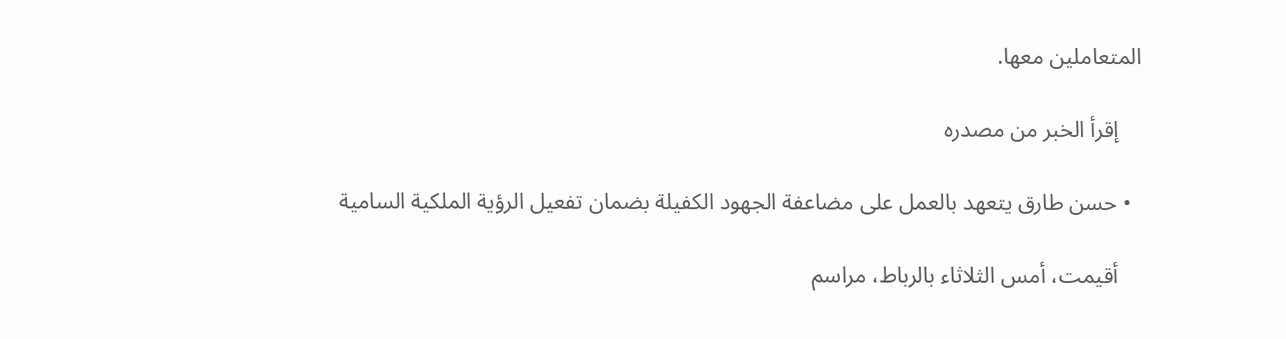المتعاملين معها.

    إقرأ الخبر من مصدره

  • حسن طارق يتعهد بالعمل على مضاعفة الجهود الكفيلة بضمان تفعيل الرؤية الملكية السامية

    أقيمت، أمس الثلاثاء بالرباط، مراسم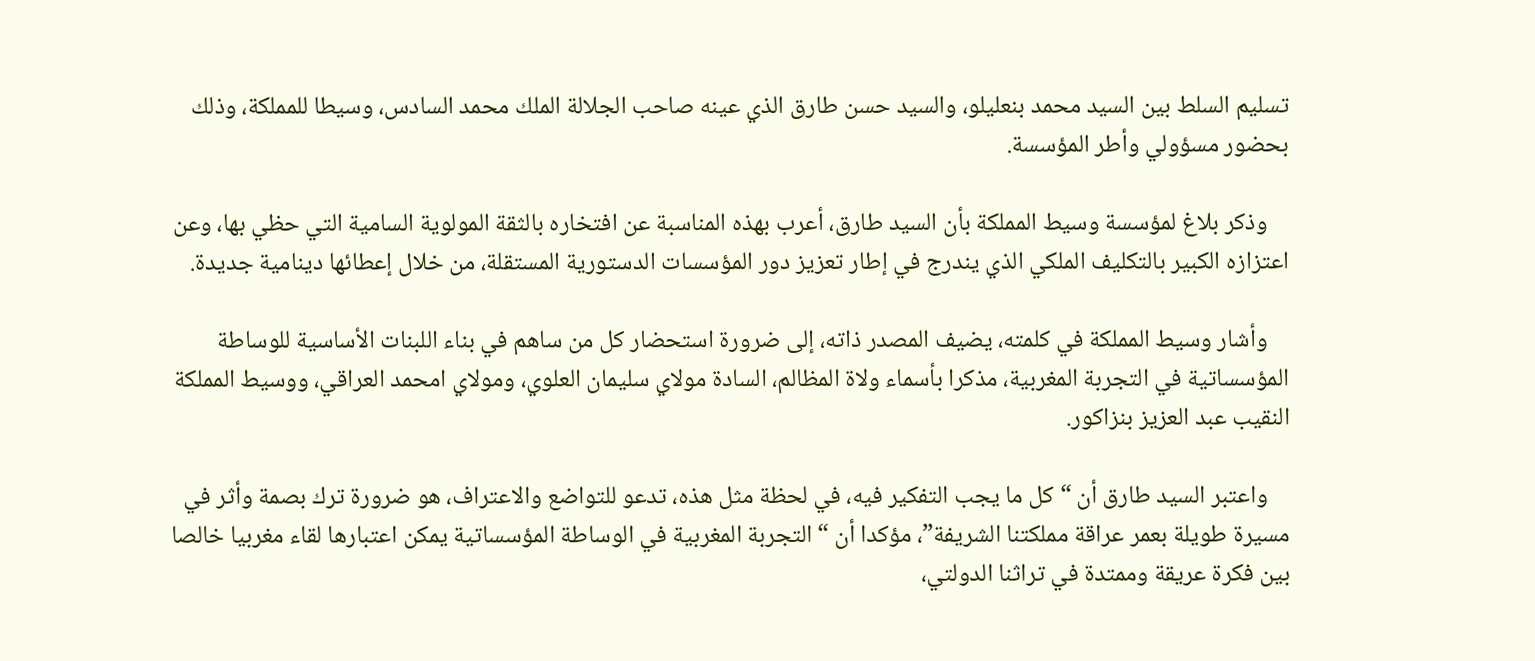تسليم السلط بين السيد محمد بنعليلو، والسيد حسن طارق الذي عينه صاحب الجلالة الملك محمد السادس، وسيطا للمملكة، وذلك بحضور مسؤولي وأطر المؤسسة.

    وذكر بلاغ لمؤسسة وسيط المملكة بأن السيد طارق، أعرب بهذه المناسبة عن افتخاره بالثقة المولوية السامية التي حظي بها، وعن اعتزازه الكبير بالتكليف الملكي الذي يندرج في إطار تعزيز دور المؤسسات الدستورية المستقلة، من خلال إعطائها دينامية جديدة.

    وأشار وسيط المملكة في كلمته، يضيف المصدر ذاته، إلى ضرورة استحضار كل من ساهم في بناء اللبنات الأساسية للوساطة المؤسساتية في التجربة المغربية، مذكرا بأسماء ولاة المظالم، السادة مولاي سليمان العلوي، ومولاي امحمد العراقي، ووسيط المملكة النقيب عبد العزيز بنزاكور.

    واعتبر السيد طارق أن “كل ما يجب التفكير فيه، في لحظة مثل هذه، تدعو للتواضع والاعتراف، هو ضرورة ترك بصمة وأثر في مسيرة طويلة بعمر عراقة مملكتنا الشريفة”، مؤكدا أن “التجربة المغربية في الوساطة المؤسساتية يمكن اعتبارها لقاء مغربيا خالصا بين فكرة عريقة وممتدة في تراثنا الدولتي،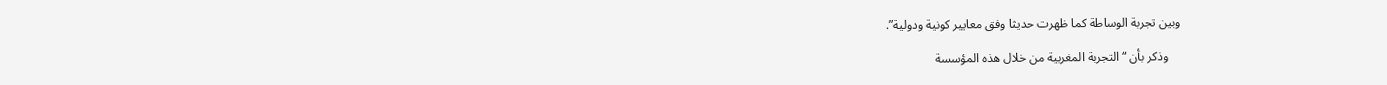وبين تجربة الوساطة كما ظهرت حديثا وفق معايير كونية ودولية”.

    وذكر بأن “التجربة المغربية من خلال هذه المؤسسة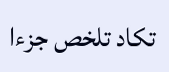تكاد تلخص جزءا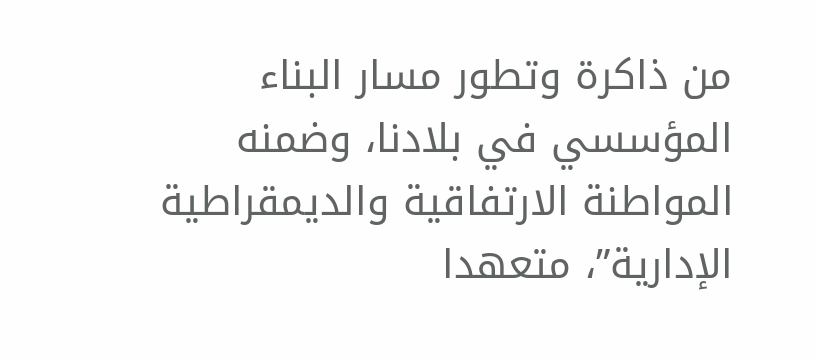من ذاكرة وتطور مسار البناء المؤسسي في بلادنا، وضمنه المواطنة الارتفاقية والديمقراطية الإدارية”، متعهدا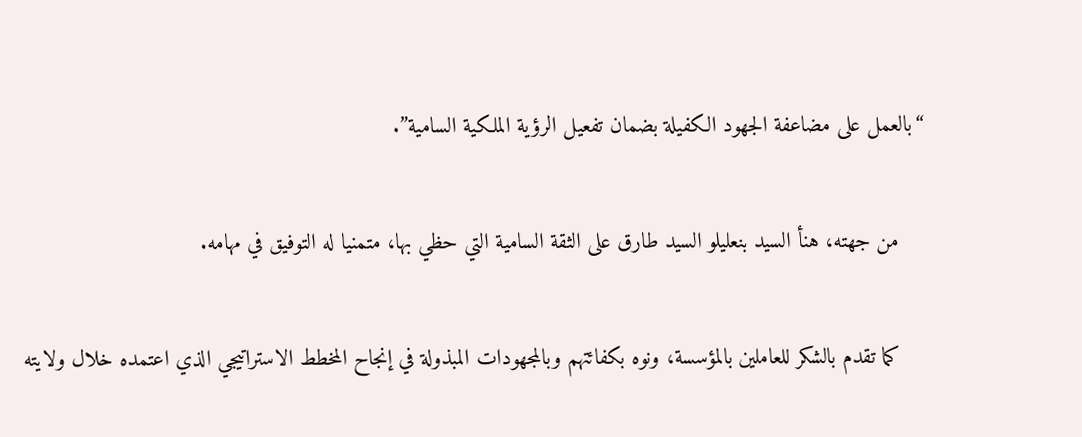“بالعمل على مضاعفة الجهود الكفيلة بضمان تفعيل الرؤية الملكية السامية”.

    من جهته، هنأ السيد بنعليلو السيد طارق على الثقة السامية التي حظي بها، متمنيا له التوفيق في مهامه.

    كما تقدم بالشكر للعاملين بالمؤسسة، ونوه بكفائتهم وبالمجهودات المبذولة في إنجاح المخطط الاستراتيجي الذي اعتمده خلال ولايته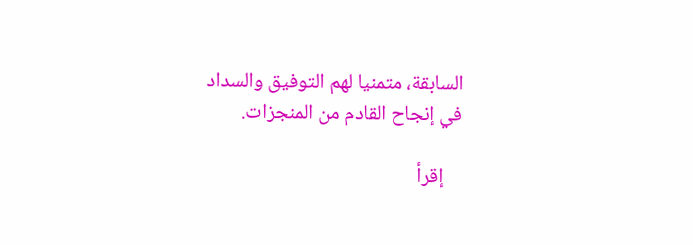السابقة، متمنيا لهم التوفيق والسداد في إنجاح القادم من المنجزات.

    إقرأ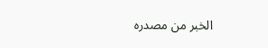الخبر من مصدره